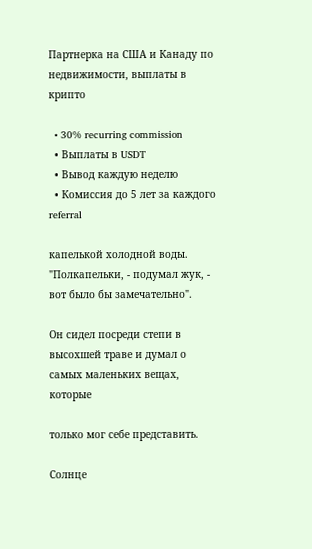Партнерка на США и Канаду по недвижимости, выплаты в крипто

  • 30% recurring commission
  • Выплаты в USDT
  • Вывод каждую неделю
  • Комиссия до 5 лет за каждого referral

капелькой холодной воды. "Полкапельки, - подумал жук, - вот было бы замечательно".

Он сидел посреди степи в высохшей траве и думал о самых маленьких вещах, которые

только мог себе представить.

Солнце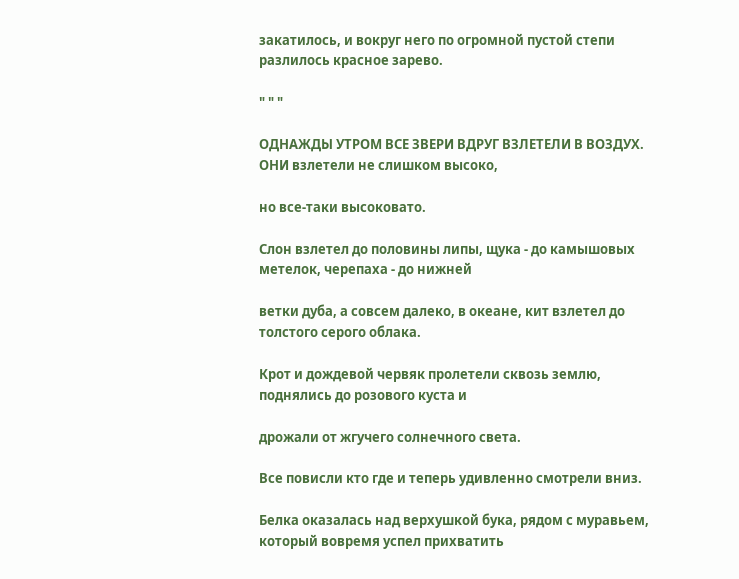закатилось, и вокруг него по огромной пустой степи разлилось красное зарево.

" " "

ОДНАЖДЫ УТРОМ ВСЕ ЗВЕРИ ВДРУГ ВЗЛЕТЕЛИ В ВОЗДУХ. ОНИ взлетели не слишком высоко,

но все-таки высоковато.

Слон взлетел до половины липы, щука - до камышовых метелок, черепаха - до нижней

ветки дуба, а совсем далеко, в океане, кит взлетел до толстого серого облака.

Крот и дождевой червяк пролетели сквозь землю, поднялись до розового куста и

дрожали от жгучего солнечного света.

Все повисли кто где и теперь удивленно смотрели вниз.

Белка оказалась над верхушкой бука, рядом с муравьем, который вовремя успел прихватить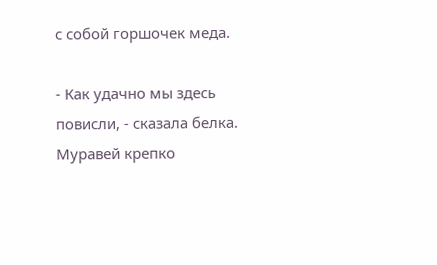с собой горшочек меда.

- Как удачно мы здесь повисли, - сказала белка. Муравей крепко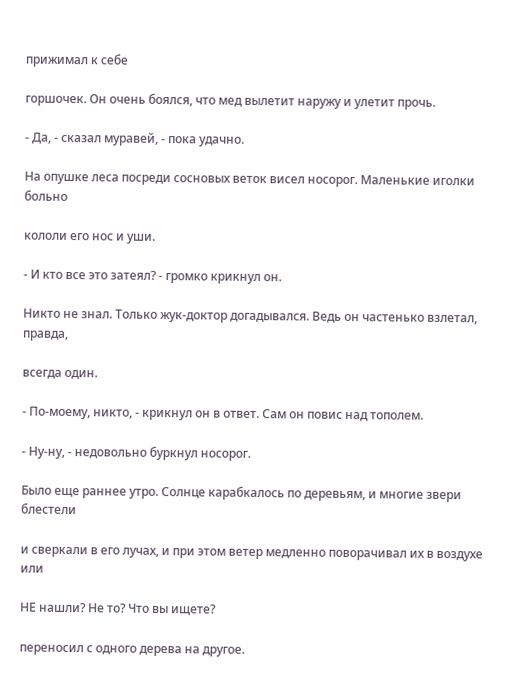прижимал к себе

горшочек. Он очень боялся, что мед вылетит наружу и улетит прочь.

- Да, - сказал муравей, - пока удачно.

На опушке леса посреди сосновых веток висел носорог. Маленькие иголки больно

кололи его нос и уши.

- И кто все это затеял? - громко крикнул он.

Никто не знал. Только жук-доктор догадывался. Ведь он частенько взлетал, правда,

всегда один.

- По-моему, никто, - крикнул он в ответ. Сам он повис над тополем.

- Ну-ну, - недовольно буркнул носорог.

Было еще раннее утро. Солнце карабкалось по деревьям, и многие звери блестели

и сверкали в его лучах, и при этом ветер медленно поворачивал их в воздухе или

НЕ нашли? Не то? Что вы ищете?

переносил с одного дерева на другое.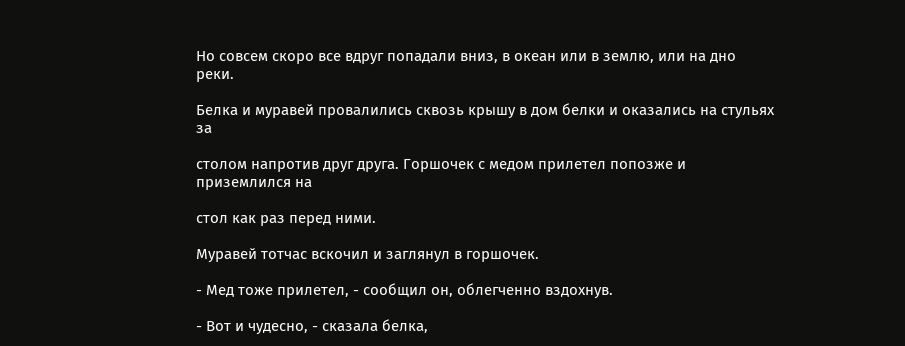Но совсем скоро все вдруг попадали вниз, в океан или в землю, или на дно реки.

Белка и муравей провалились сквозь крышу в дом белки и оказались на стульях за

столом напротив друг друга. Горшочек с медом прилетел попозже и приземлился на

стол как раз перед ними.

Муравей тотчас вскочил и заглянул в горшочек.

- Мед тоже прилетел, - сообщил он, облегченно вздохнув.

- Вот и чудесно, - сказала белка,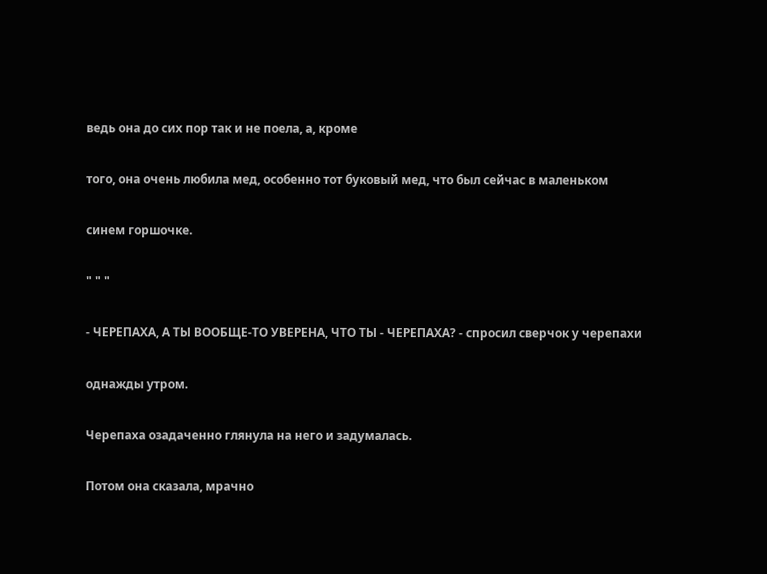ведь она до сих пор так и не поела, а, кроме

того, она очень любила мед, особенно тот буковый мед, что был сейчас в маленьком

синем горшочке.

" " "

- ЧЕРЕПАХА, А ТЫ ВООБЩЕ-ТО УВЕРЕНА, ЧТО ТЫ - ЧЕРЕПАХА? - спросил сверчок у черепахи

однажды утром.

Черепаха озадаченно глянула на него и задумалась.

Потом она сказала, мрачно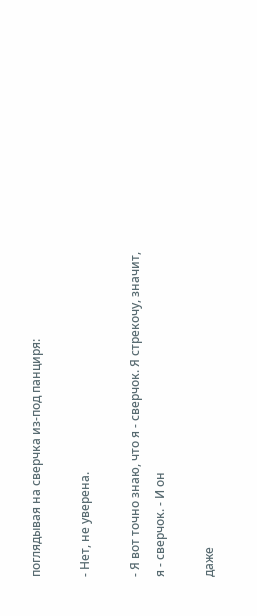поглядывая на сверчка из-под панциря:

- Нет, не уверена.

- Я вот точно знаю, что я - сверчок. Я стрекочу, значит, я - сверчок. - И он

даже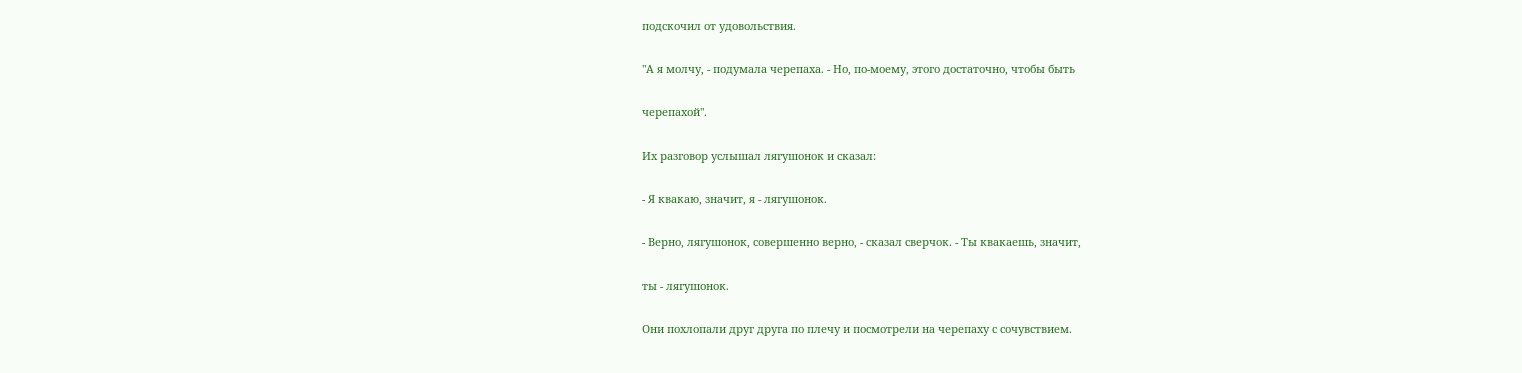подскочил от удовольствия.

"А я молчу, - подумала черепаха. - Но, по-моему, этого достаточно, чтобы быть

черепахой".

Их разговор услышал лягушонок и сказал:

- Я квакаю, значит, я - лягушонок.

- Верно, лягушонок, совершенно верно, - сказал сверчок. - Ты квакаешь, значит,

ты - лягушонок.

Они похлопали друг друга по плечу и посмотрели на черепаху с сочувствием.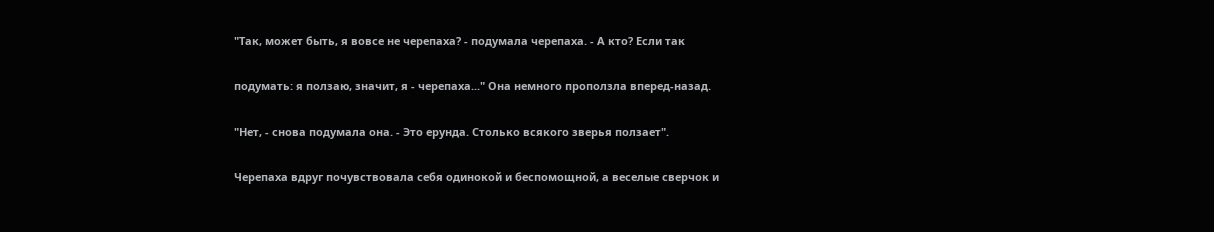"Так, может быть, я вовсе не черепаха? - подумала черепаха. - А кто? Если так

подумать: я ползаю, значит, я - черепаха..." Она немного проползла вперед-назад.

"Нет, - снова подумала она. - Это ерунда. Столько всякого зверья ползает".

Черепаха вдруг почувствовала себя одинокой и беспомощной, а веселые сверчок и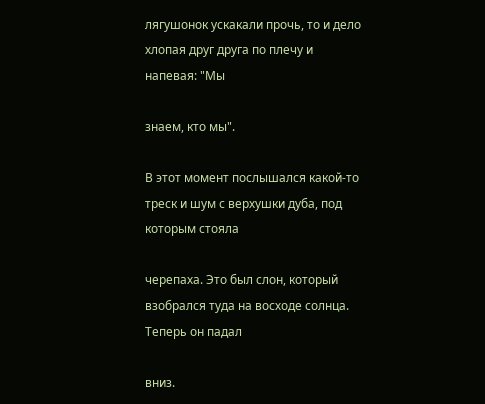лягушонок ускакали прочь, то и дело хлопая друг друга по плечу и напевая: "Мы

знаем, кто мы".

В этот момент послышался какой-то треск и шум с верхушки дуба, под которым стояла

черепаха. Это был слон, который взобрался туда на восходе солнца. Теперь он падал

вниз.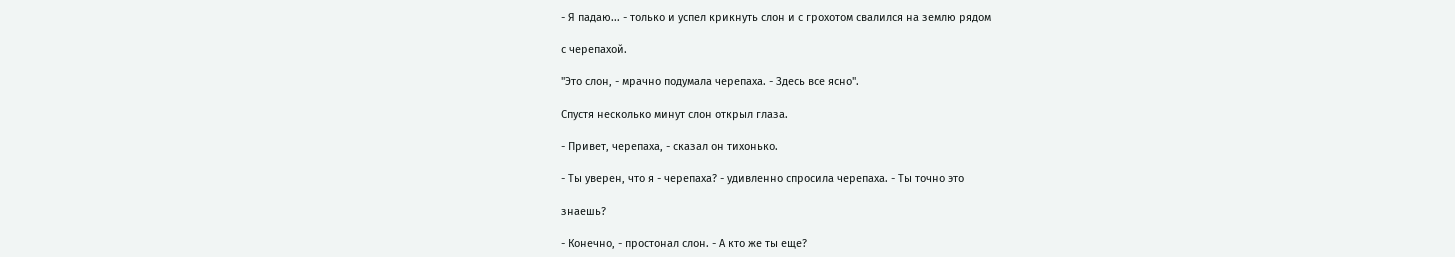- Я падаю... - только и успел крикнуть слон и с грохотом свалился на землю рядом

с черепахой.

"Это слон, - мрачно подумала черепаха. - Здесь все ясно".

Спустя несколько минут слон открыл глаза.

- Привет, черепаха, - сказал он тихонько.

- Ты уверен, что я - черепаха? - удивленно спросила черепаха. - Ты точно это

знаешь?

- Конечно, - простонал слон. - А кто же ты еще?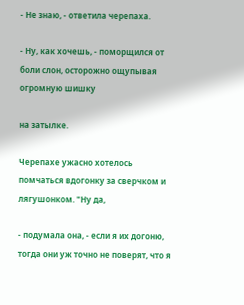- Не знаю, - ответила черепаха.

- Ну, как хочешь, - поморщился от боли слон, осторожно ощупывая огромную шишку

на затылке.

Черепахе ужасно хотелось помчаться вдогонку за сверчком и лягушонком. "Ну да,

- подумала она, - если я их догоню, тогда они уж точно не поверят, что я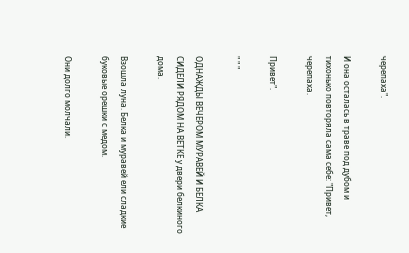черепаха".

И она осталась в траве под дубом и тихонько повторяла сама себе: "Привет, черепаха.

Привет".

" " "

ОДНАЖДЫ ВЕЧЕРОМ МУРАВЕЙ И БЕЛКА СИДЕЛИ РЯДОМ НА ВЕТКЕ у двери белкиного дома.

Взошла луна. Белка и муравей ели сладкие буковые орешки с медом.

Они долго молчали.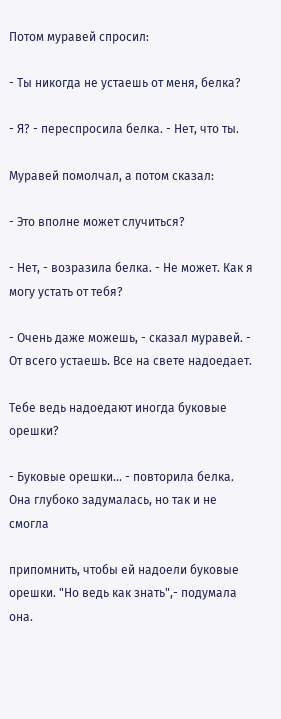Потом муравей спросил:

- Ты никогда не устаешь от меня, белка?

- Я? - переспросила белка. - Нет, что ты.

Муравей помолчал, а потом сказал:

- Это вполне может случиться?

- Нет, - возразила белка. - Не может. Как я могу устать от тебя?

- Очень даже можешь, - сказал муравей. - От всего устаешь. Все на свете надоедает.

Тебе ведь надоедают иногда буковые орешки?

- Буковые орешки... - повторила белка. Она глубоко задумалась, но так и не смогла

припомнить, чтобы ей надоели буковые орешки. "Но ведь как знать",- подумала она.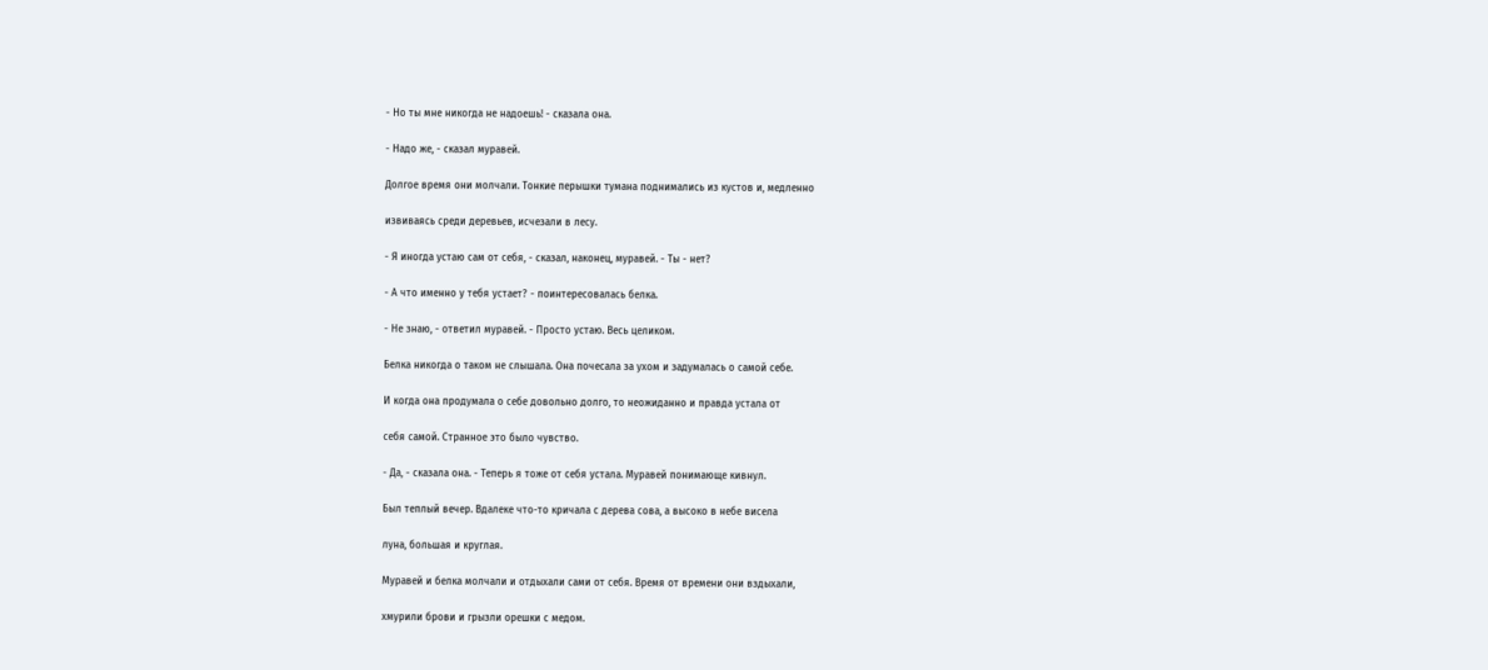- Но ты мне никогда не надоешь! - сказала она.

- Надо же, - сказал муравей.

Долгое время они молчали. Тонкие перышки тумана поднимались из кустов и, медленно

извиваясь среди деревьев, исчезали в лесу.

- Я иногда устаю сам от себя, - сказал, наконец, муравей. - Ты - нет?

- А что именно у тебя устает? - поинтересовалась белка.

- Не знаю, - ответил муравей. - Просто устаю. Весь целиком.

Белка никогда о таком не слышала. Она почесала за ухом и задумалась о самой себе.

И когда она продумала о себе довольно долго, то неожиданно и правда устала от

себя самой. Странное это было чувство.

- Да, - сказала она. - Теперь я тоже от себя устала. Муравей понимающе кивнул.

Был теплый вечер. Вдалеке что-то кричала с дерева сова, а высоко в небе висела

луна, большая и круглая.

Муравей и белка молчали и отдыхали сами от себя. Время от времени они вздыхали,

хмурили брови и грызли орешки с медом.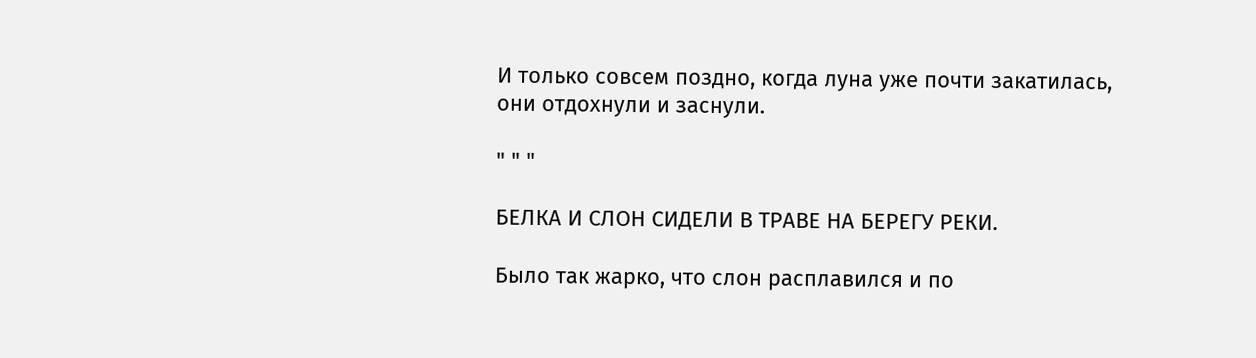И только совсем поздно, когда луна уже почти закатилась, они отдохнули и заснули.

" " "

БЕЛКА И СЛОН СИДЕЛИ В ТРАВЕ НА БЕРЕГУ РЕКИ.

Было так жарко, что слон расплавился и по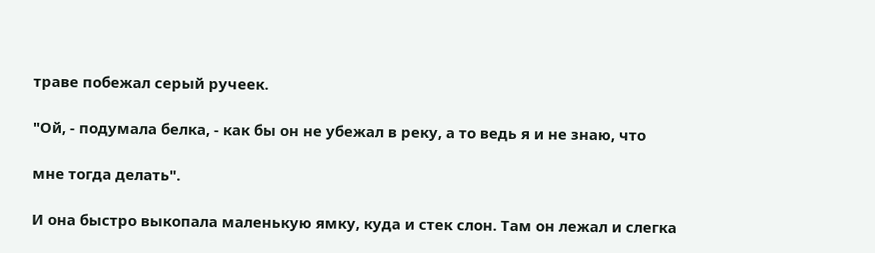траве побежал серый ручеек.

"Ой, - подумала белка, - как бы он не убежал в реку, а то ведь я и не знаю, что

мне тогда делать".

И она быстро выкопала маленькую ямку, куда и стек слон. Там он лежал и слегка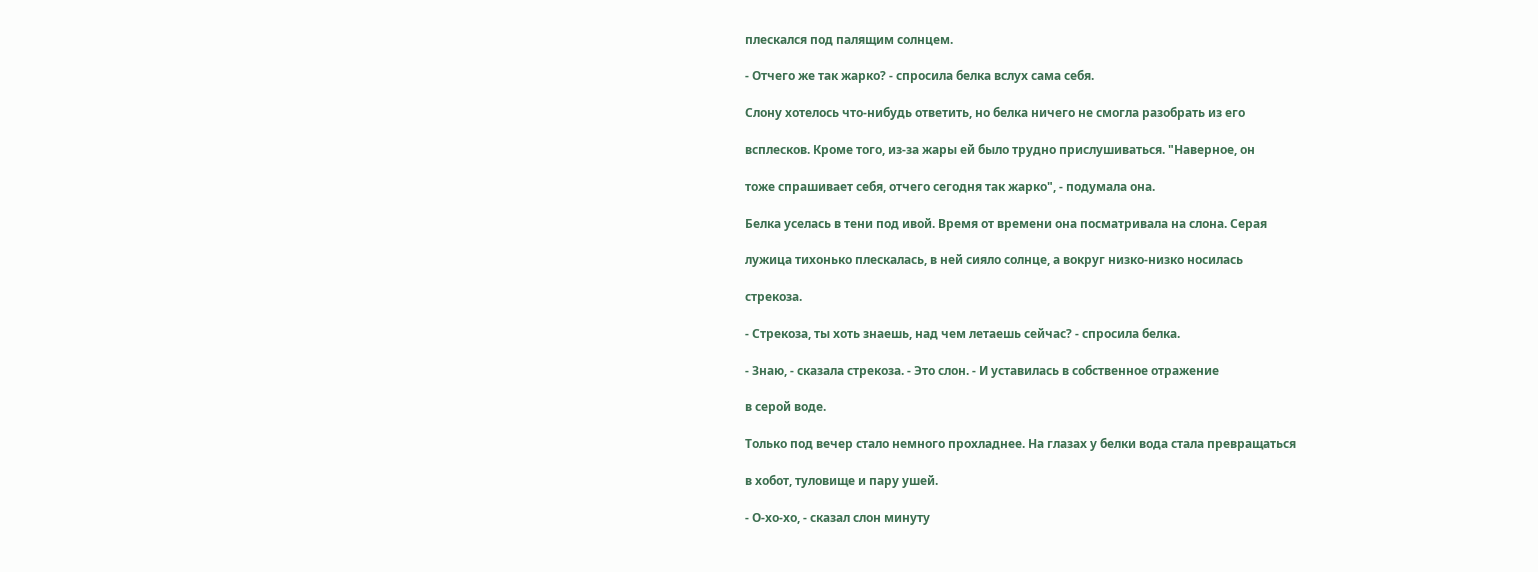плескался под палящим солнцем.

- Отчего же так жарко? - спросила белка вслух сама себя.

Слону хотелось что-нибудь ответить, но белка ничего не смогла разобрать из его

всплесков. Кроме того, из-за жары ей было трудно прислушиваться. "Наверное, он

тоже спрашивает себя, отчего сегодня так жарко", - подумала она.

Белка уселась в тени под ивой. Время от времени она посматривала на слона. Серая

лужица тихонько плескалась, в ней сияло солнце, а вокруг низко-низко носилась

стрекоза.

- Стрекоза, ты хоть знаешь, над чем летаешь сейчас? - спросила белка.

- Знаю, - сказала стрекоза. - Это слон. - И уставилась в собственное отражение

в серой воде.

Только под вечер стало немного прохладнее. На глазах у белки вода стала превращаться

в хобот, туловище и пару ушей.

- О-хо-хо, - сказал слон минуту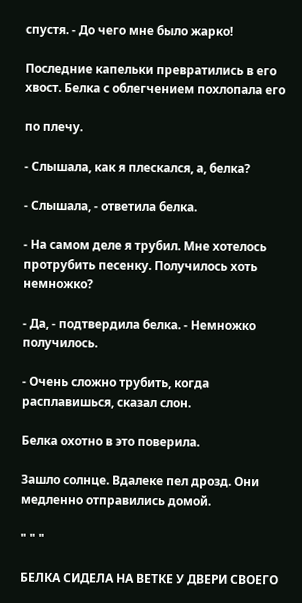спустя. - До чего мне было жарко!

Последние капельки превратились в его хвост. Белка с облегчением похлопала его

по плечу.

- Слышала, как я плескался, а, белка?

- Слышала, - ответила белка.

- На самом деле я трубил. Мне хотелось протрубить песенку. Получилось хоть немножко?

- Да, - подтвердила белка. - Немножко получилось.

- Очень сложно трубить, когда расплавишься, сказал слон.

Белка охотно в это поверила.

Зашло солнце. Вдалеке пел дрозд. Они медленно отправились домой.

" " "

БЕЛКА СИДЕЛА НА ВЕТКЕ У ДВЕРИ СВОЕГО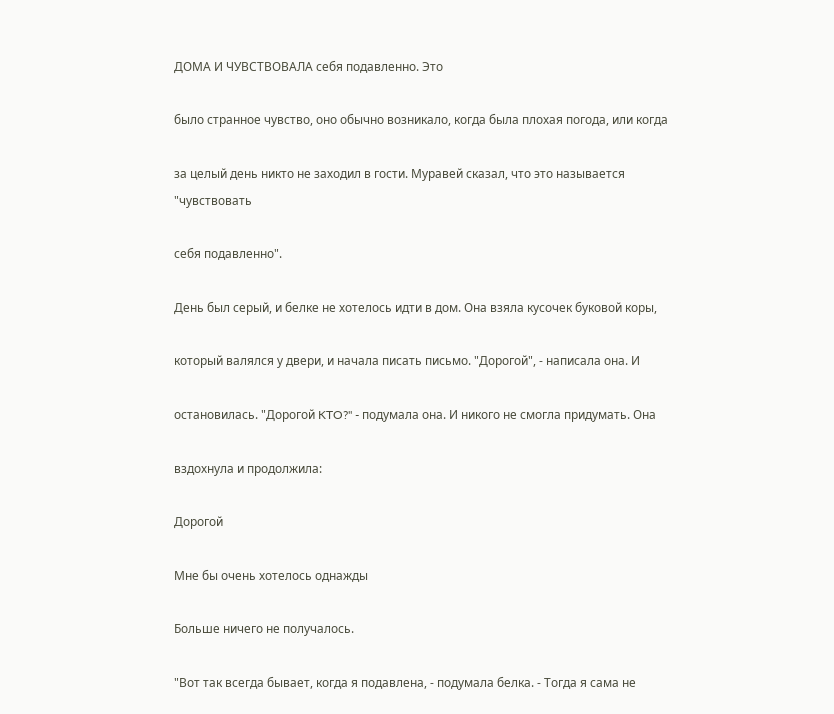ДОМА И ЧУВСТВОВАЛА себя подавленно. Это

было странное чувство, оно обычно возникало, когда была плохая погода, или когда

за целый день никто не заходил в гости. Муравей сказал, что это называется "чувствовать

себя подавленно".

День был серый, и белке не хотелось идти в дом. Она взяла кусочек буковой коры,

который валялся у двери, и начала писать письмо. "Дорогой", - написала она. И

остановилась. "Дорогой KTO?" - подумала она. И никого не смогла придумать. Она

вздохнула и продолжила:

Дорогой

Мне бы очень хотелось однажды

Больше ничего не получалось.

"Вот так всегда бывает, когда я подавлена, - подумала белка. - Тогда я сама не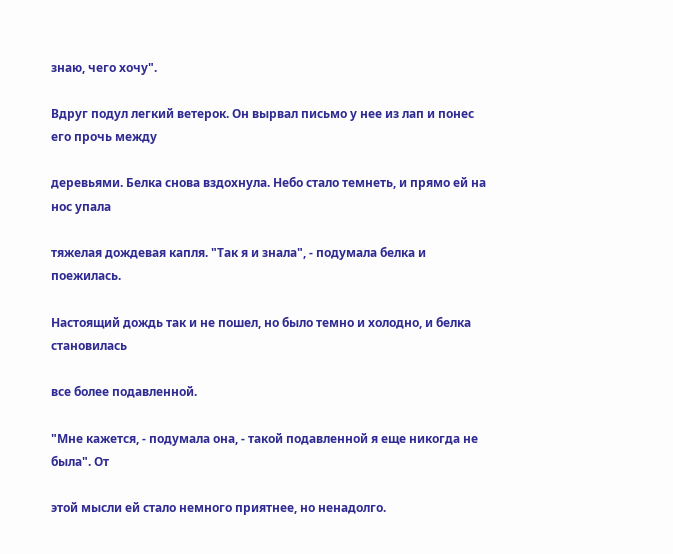знаю, чего хочу".

Вдруг подул легкий ветерок. Он вырвал письмо у нее из лап и понес его прочь между

деревьями. Белка снова вздохнула. Небо стало темнеть, и прямо ей на нос упала

тяжелая дождевая капля. "Так я и знала", - подумала белка и поежилась.

Настоящий дождь так и не пошел, но было темно и холодно, и белка становилась

все более подавленной.

"Мне кажется, - подумала она, - такой подавленной я еще никогда не была". От

этой мысли ей стало немного приятнее, но ненадолго.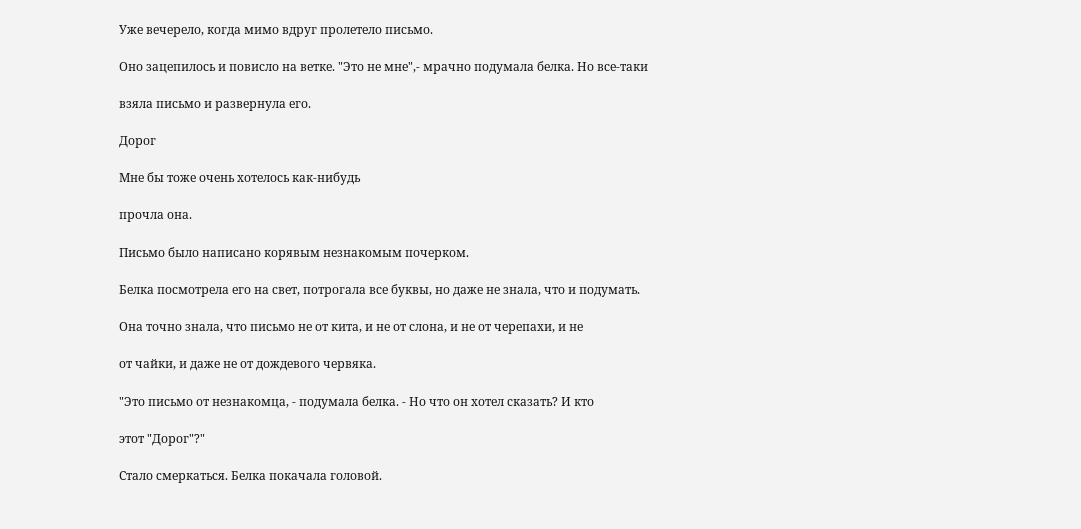Уже вечерело, когда мимо вдруг пролетело письмо.

Оно зацепилось и повисло на ветке. "Это не мне",- мрачно подумала белка. Но все-таки

взяла письмо и развернула его.

Дорог

Мне бы тоже очень хотелось как-нибудь

прочла она.

Письмо было написано корявым незнакомым почерком.

Белка посмотрела его на свет, потрогала все буквы, но даже не знала, что и подумать.

Она точно знала, что письмо не от кита, и не от слона, и не от черепахи, и не

от чайки, и даже не от дождевого червяка.

"Это письмо от незнакомца, - подумала белка. - Но что он хотел сказать? И кто

этот "Дорог"?"

Стало смеркаться. Белка покачала головой.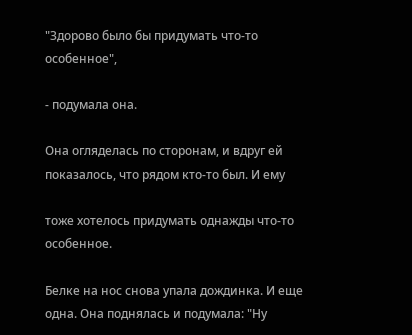"Здорово было бы придумать что-то особенное",

- подумала она.

Она огляделась по сторонам, и вдруг ей показалось, что рядом кто-то был. И ему

тоже хотелось придумать однажды что-то особенное.

Белке на нос снова упала дождинка. И еще одна. Она поднялась и подумала: "Ну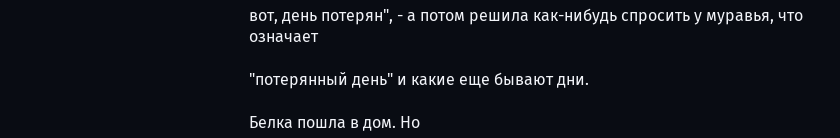вот, день потерян", - а потом решила как-нибудь спросить у муравья, что означает

"потерянный день" и какие еще бывают дни.

Белка пошла в дом. Но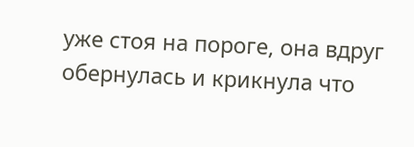уже стоя на пороге, она вдруг обернулась и крикнула что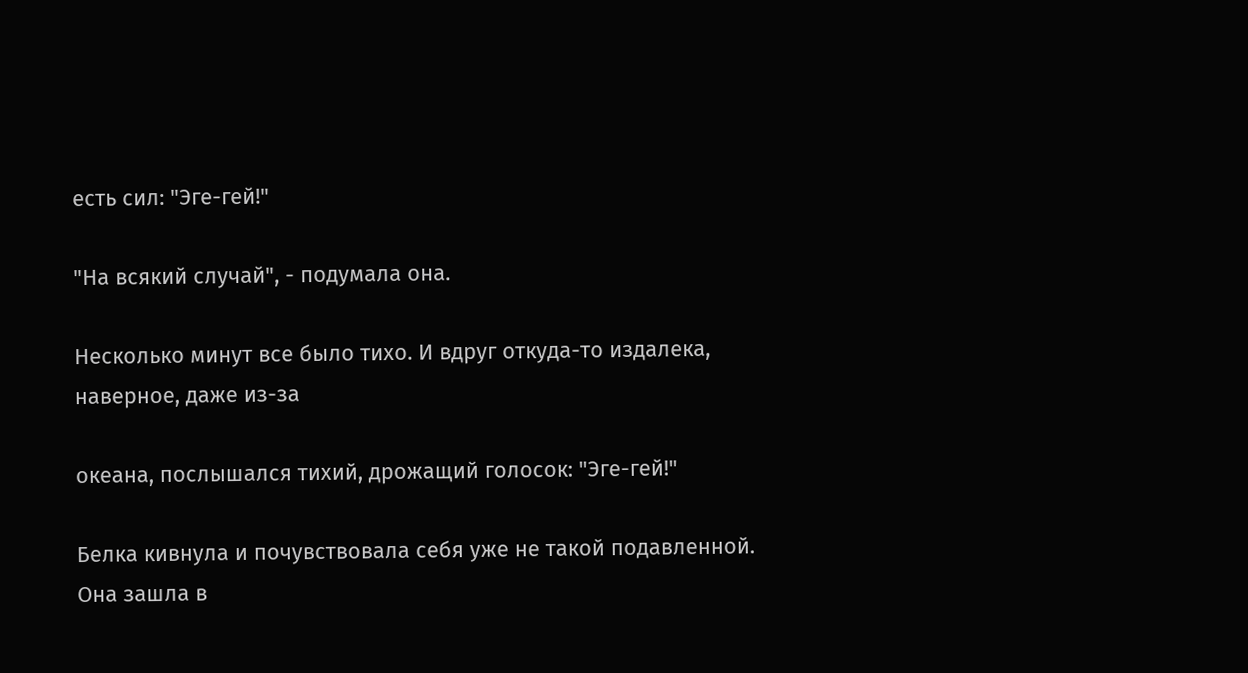есть сил: "Эге-гей!"

"На всякий случай", - подумала она.

Несколько минут все было тихо. И вдруг откуда-то издалека, наверное, даже из-за

океана, послышался тихий, дрожащий голосок: "Эге-гей!"

Белка кивнула и почувствовала себя уже не такой подавленной. Она зашла в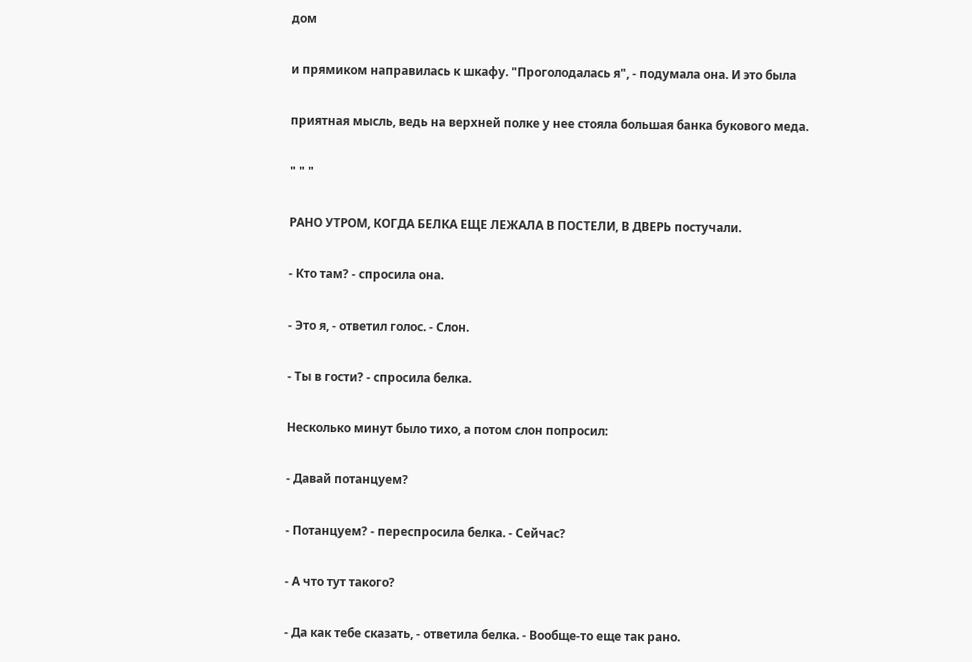дом

и прямиком направилась к шкафу. "Проголодалась я", - подумала она. И это была

приятная мысль, ведь на верхней полке у нее стояла большая банка букового меда.

" " "

РАНО УТРОМ, КОГДА БЕЛКА ЕЩЕ ЛЕЖАЛА В ПОСТЕЛИ, В ДВЕРЬ постучали.

- Кто там? - спросила она.

- Это я, - ответил голос. - Слон.

- Ты в гости? - спросила белка.

Несколько минут было тихо, а потом слон попросил:

- Давай потанцуем?

- Потанцуем? - переспросила белка. - Сейчас?

- А что тут такого?

- Да как тебе сказать, - ответила белка. - Вообще-то еще так рано.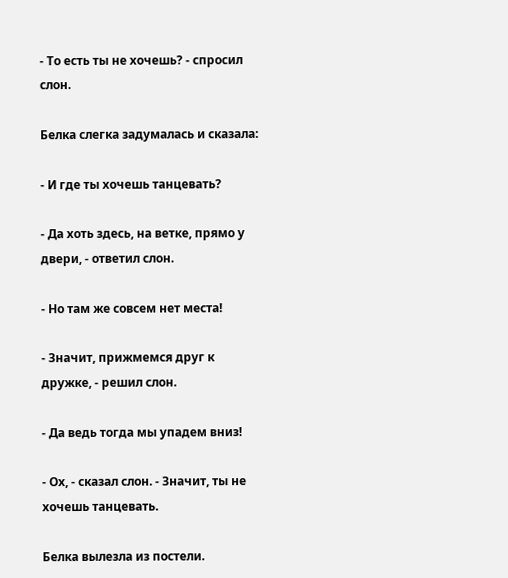- То есть ты не хочешь? - спросил слон.

Белка слегка задумалась и сказала:

- И где ты хочешь танцевать?

- Да хоть здесь, на ветке, прямо у двери, - ответил слон.

- Но там же совсем нет места!

- Значит, прижмемся друг к дружке, - решил слон.

- Да ведь тогда мы упадем вниз!

- Ох, - сказал слон. - Значит, ты не хочешь танцевать.

Белка вылезла из постели.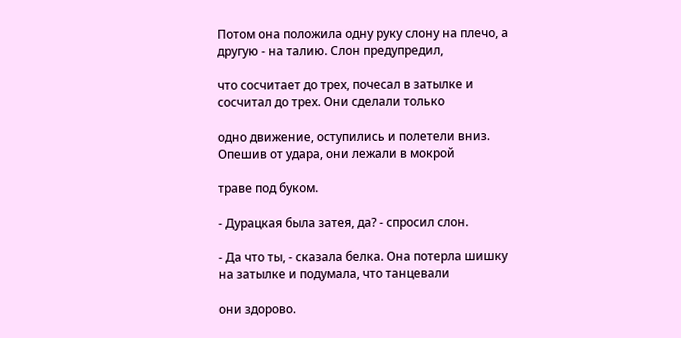Потом она положила одну руку слону на плечо, а другую - на талию. Слон предупредил,

что сосчитает до трех, почесал в затылке и сосчитал до трех. Они сделали только

одно движение, оступились и полетели вниз. Опешив от удара, они лежали в мокрой

траве под буком.

- Дурацкая была затея, да? - спросил слон.

- Да что ты, - сказала белка. Она потерла шишку на затылке и подумала, что танцевали

они здорово.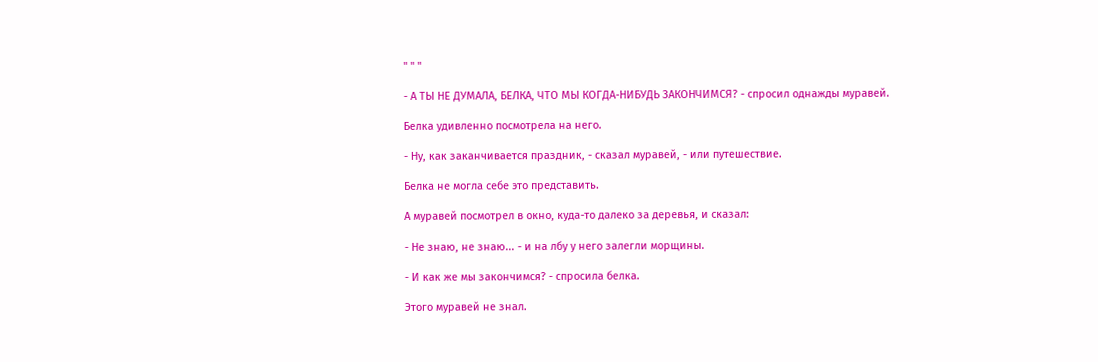" " "

- А ТЫ НЕ ДУМАЛА, БЕЛКА, ЧТО МЫ КОГДА-НИБУДЬ ЗАКОНЧИМСЯ? - спросил однажды муравей.

Белка удивленно посмотрела на него.

- Ну, как заканчивается праздник, - сказал муравей, - или путешествие.

Белка не могла себе это представить.

А муравей посмотрел в окно, куда-то далеко за деревья, и сказал:

- Не знаю, не знаю... - и на лбу у него залегли морщины.

- И как же мы закончимся? - спросила белка.

Этого муравей не знал.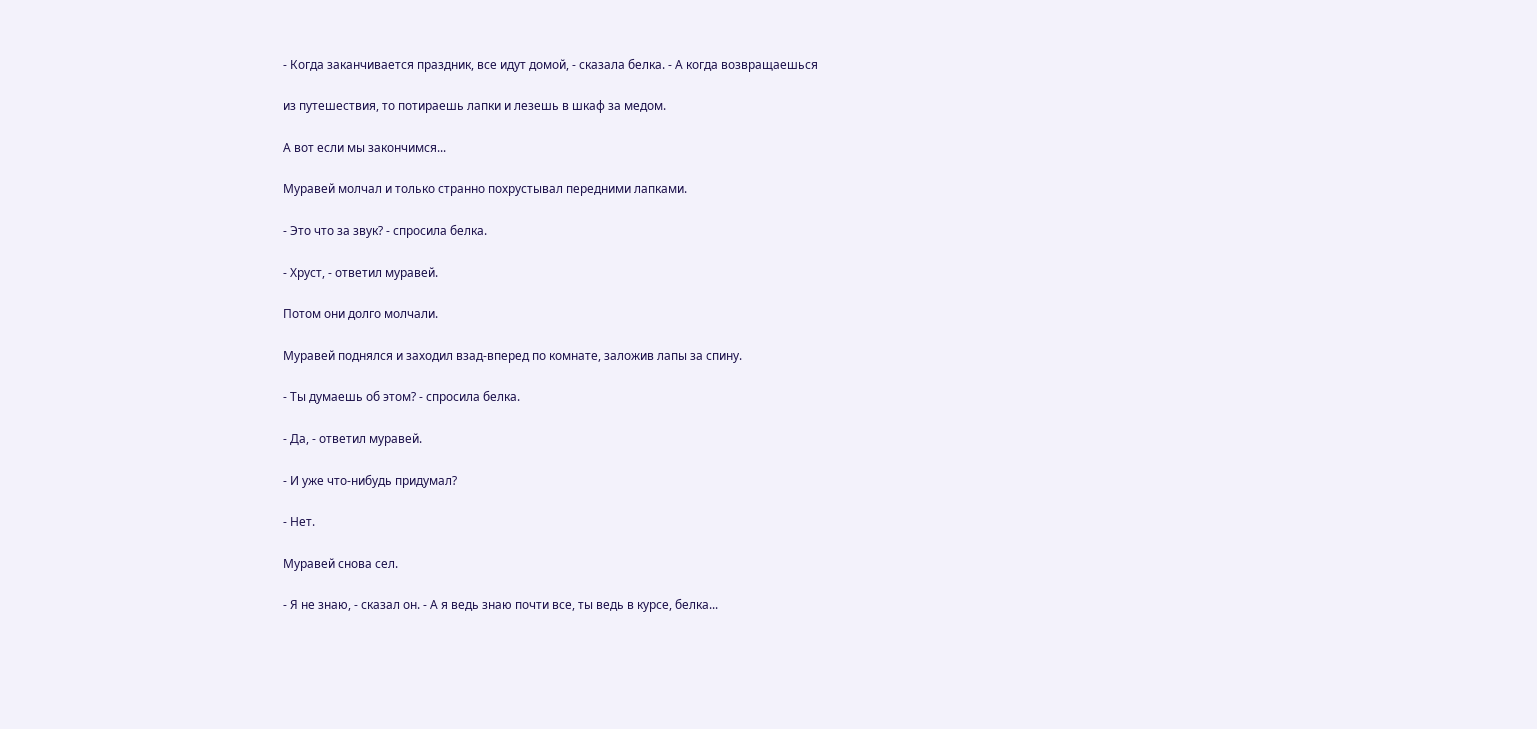- Когда заканчивается праздник, все идут домой, - сказала белка. - А когда возвращаешься

из путешествия, то потираешь лапки и лезешь в шкаф за медом.

А вот если мы закончимся...

Муравей молчал и только странно похрустывал передними лапками.

- Это что за звук? - спросила белка.

- Хруст, - ответил муравей.

Потом они долго молчали.

Муравей поднялся и заходил взад-вперед по комнате, заложив лапы за спину.

- Ты думаешь об этом? - спросила белка.

- Да, - ответил муравей.

- И уже что-нибудь придумал?

- Нет.

Муравей снова сел.

- Я не знаю, - сказал он. - А я ведь знаю почти все, ты ведь в курсе, белка...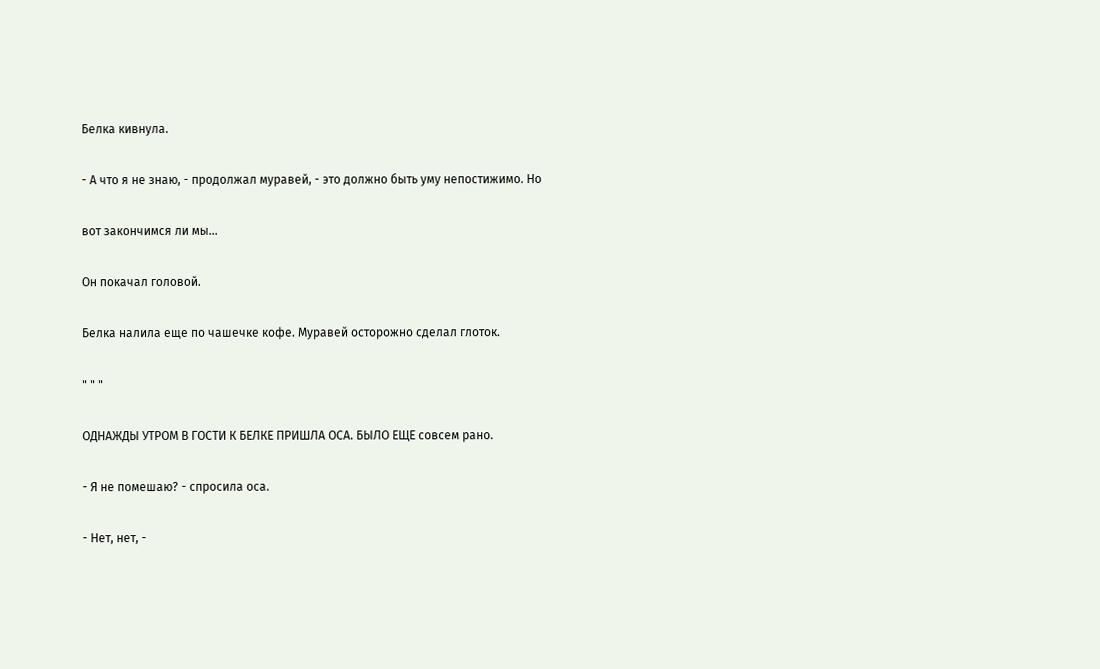Белка кивнула.

- А что я не знаю, - продолжал муравей, - это должно быть уму непостижимо. Но

вот закончимся ли мы...

Он покачал головой.

Белка налила еще по чашечке кофе. Муравей осторожно сделал глоток.

" " "

ОДНАЖДЫ УТРОМ В ГОСТИ К БЕЛКЕ ПРИШЛА ОСА. БЫЛО ЕЩЕ совсем рано.

- Я не помешаю? - спросила оса.

- Нет, нет, -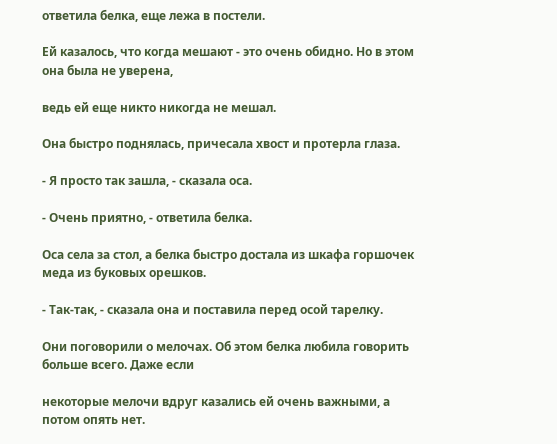ответила белка, еще лежа в постели.

Ей казалось, что когда мешают - это очень обидно. Но в этом она была не уверена,

ведь ей еще никто никогда не мешал.

Она быстро поднялась, причесала хвост и протерла глаза.

- Я просто так зашла, - сказала оса.

- Очень приятно, - ответила белка.

Оса села за стол, а белка быстро достала из шкафа горшочек меда из буковых орешков.

- Так-так, - сказала она и поставила перед осой тарелку.

Они поговорили о мелочах. Об этом белка любила говорить больше всего. Даже если

некоторые мелочи вдруг казались ей очень важными, а потом опять нет.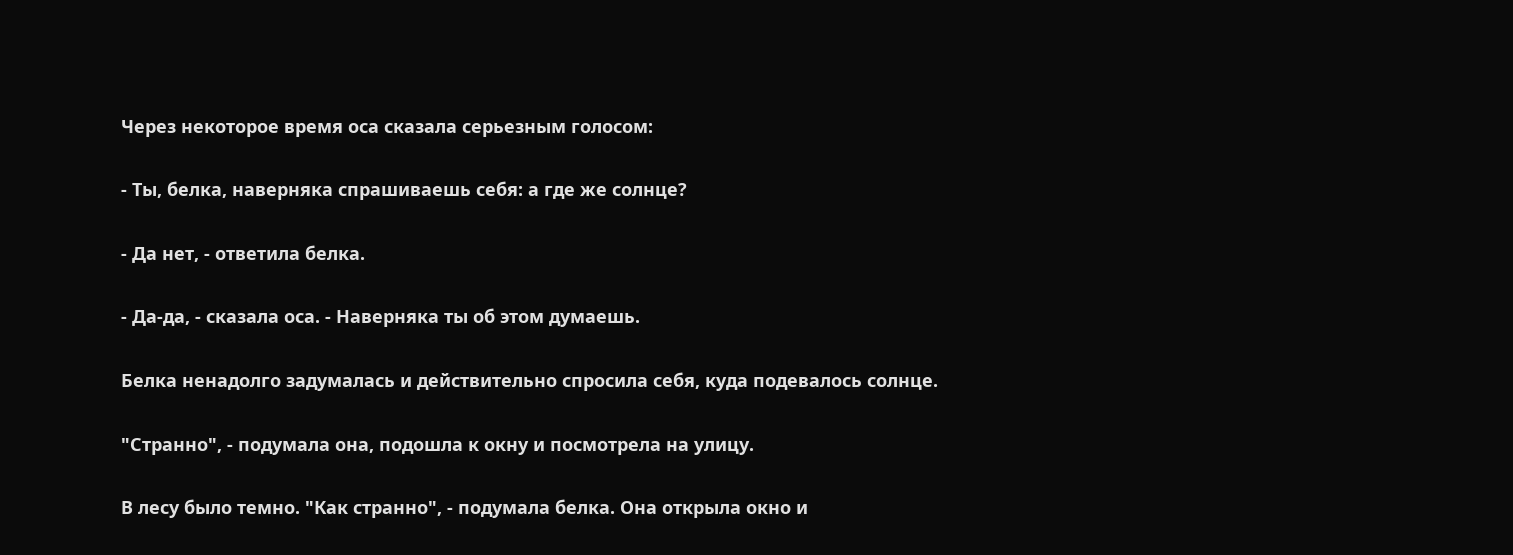Через некоторое время оса сказала серьезным голосом:

- Ты, белка, наверняка спрашиваешь себя: а где же солнце?

- Да нет, - ответила белка.

- Да-да, - сказала оса. - Наверняка ты об этом думаешь.

Белка ненадолго задумалась и действительно спросила себя, куда подевалось солнце.

"Странно", - подумала она, подошла к окну и посмотрела на улицу.

В лесу было темно. "Как странно", - подумала белка. Она открыла окно и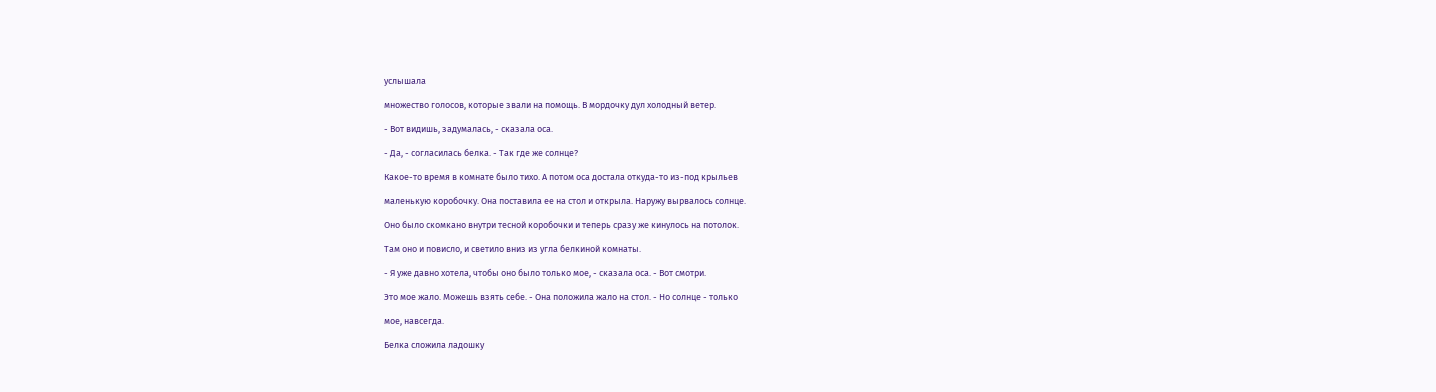услышала

множество голосов, которые звали на помощь. В мордочку дул холодный ветер.

- Вот видишь, задумалась, - сказала оса.

- Да, - согласилась белка. - Так где же солнце?

Какое-то время в комнате было тихо. А потом оса достала откуда-то из-под крыльев

маленькую коробочку. Она поставила ее на стол и открыла. Наружу вырвалось солнце.

Оно было скомкано внутри тесной коробочки и теперь сразу же кинулось на потолок.

Там оно и повисло, и светило вниз из угла белкиной комнаты.

- Я уже давно хотела, чтобы оно было только мое, - сказала оса. - Вот смотри.

Это мое жало. Можешь взять себе. - Она положила жало на стол. - Но солнце - только

мое, навсегда.

Белка сложила ладошку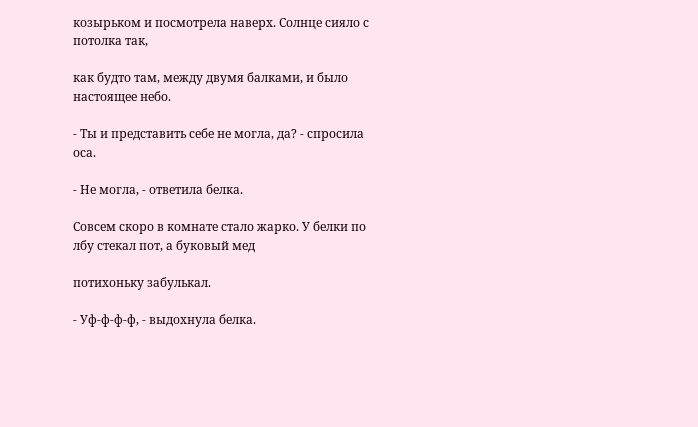козырьком и посмотрела наверх. Солнце сияло с потолка так,

как будто там, между двумя балками, и было настоящее небо.

- Ты и представить себе не могла, да? - спросила оса.

- Не могла, - ответила белка.

Совсем скоро в комнате стало жарко. У белки по лбу стекал пот, а буковый мед

потихоньку забулькал.

- Уф-ф-ф-ф, - выдохнула белка.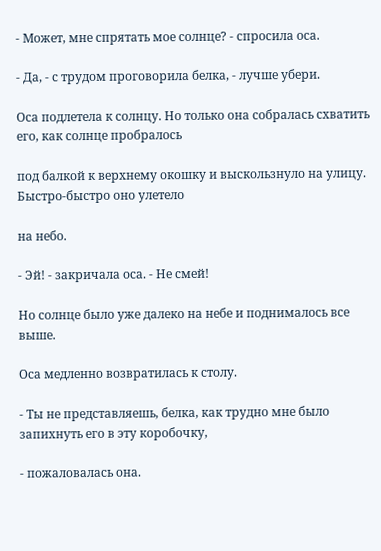- Может, мне спрятать мое солнце? - спросила оса.

- Да, - с трудом проговорила белка, - лучше убери.

Оса подлетела к солнцу. Но только она собралась схватить его, как солнце пробралось

под балкой к верхнему окошку и выскользнуло на улицу. Быстро-быстро оно улетело

на небо.

- Эй! - закричала оса. - Не смей!

Но солнце было уже далеко на небе и поднималось все выше.

Оса медленно возвратилась к столу.

- Ты не представляешь, белка, как трудно мне было запихнуть его в эту коробочку,

- пожаловалась она.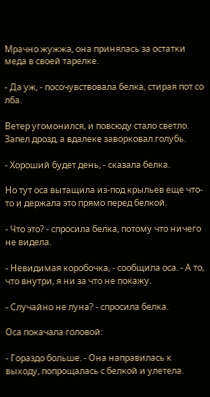Мрачно жужжа, она принялась за остатки меда в своей тарелке.

- Да уж, - посочувствовала белка, стирая пот со лба.

Ветер угомонился, и повсюду стало светло. Запел дрозд, а вдалеке заворковал голубь.

- Хороший будет день, - сказала белка.

Но тут оса вытащила из-под крыльев еще что-то и держала это прямо перед белкой.

- Что это? - спросила белка, потому что ничего не видела.

- Невидимая коробочка, - сообщила оса. - А то, что внутри, я ни за что не покажу.

- Случайно не луна? - спросила белка.

Оса покачала головой:

- Гораздо больше. - Она направилась к выходу, попрощалась с белкой и улетела.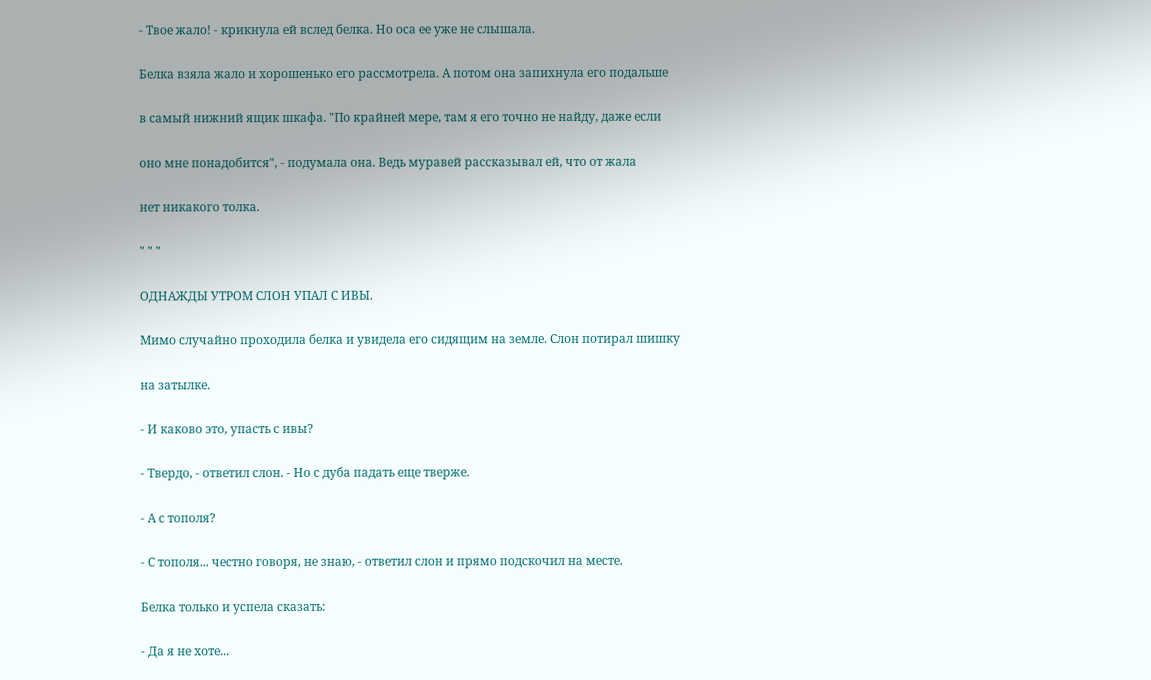- Твое жало! - крикнула ей вслед белка. Но оса ее уже не слышала.

Белка взяла жало и хорошенько его рассмотрела. А потом она запихнула его подальше

в самый нижний ящик шкафа. "По крайней мере, там я его точно не найду, даже если

оно мне понадобится", - подумала она. Ведь муравей рассказывал ей, что от жала

нет никакого толка.

" " "

ОДНАЖДЫ УТРОМ СЛОН УПАЛ С ИВЫ.

Мимо случайно проходила белка и увидела его сидящим на земле. Слон потирал шишку

на затылке.

- И каково это, упасть с ивы?

- Твердо, - ответил слон. - Но с дуба падать еще тверже.

- А с тополя?

- С тополя... честно говоря, не знаю, - ответил слон и прямо подскочил на месте.

Белка только и успела сказать:

- Да я не хоте...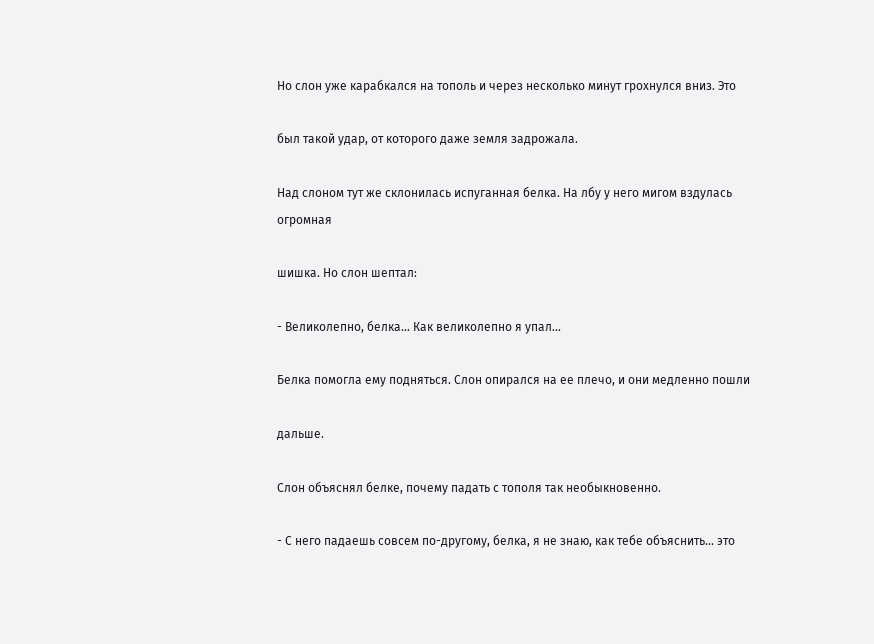Но слон уже карабкался на тополь и через несколько минут грохнулся вниз. Это

был такой удар, от которого даже земля задрожала.

Над слоном тут же склонилась испуганная белка. На лбу у него мигом вздулась огромная

шишка. Но слон шептал:

- Великолепно, белка... Как великолепно я упал...

Белка помогла ему подняться. Слон опирался на ее плечо, и они медленно пошли

дальше.

Слон объяснял белке, почему падать с тополя так необыкновенно.

- С него падаешь совсем по-другому, белка, я не знаю, как тебе объяснить... это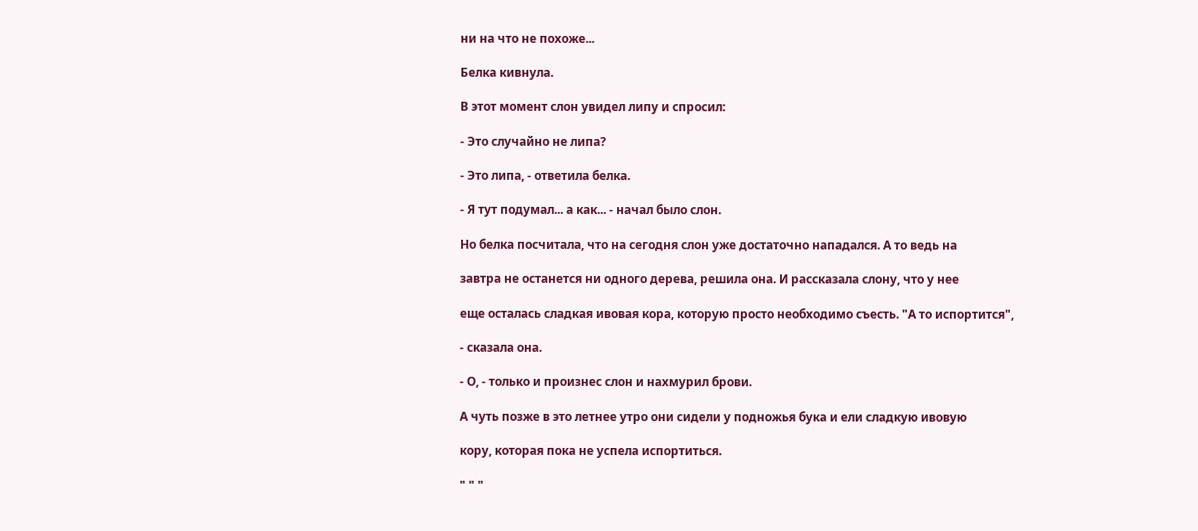ни на что не похоже...

Белка кивнула.

В этот момент слон увидел липу и спросил:

- Это случайно не липа?

- Это липа, - ответила белка.

- Я тут подумал... а как... - начал было слон.

Но белка посчитала, что на сегодня слон уже достаточно напaдался. А то ведь на

завтра не останется ни одного дерева, решила она. И рассказала слону, что у нее

еще осталась сладкая ивовая кора, которую просто необходимо съесть. "А то испортится",

- сказала она.

- О, - только и произнес слон и нахмурил брови.

А чуть позже в это летнее утро они сидели у подножья бука и ели сладкую ивовую

кору, которая пока не успела испортиться.

" " "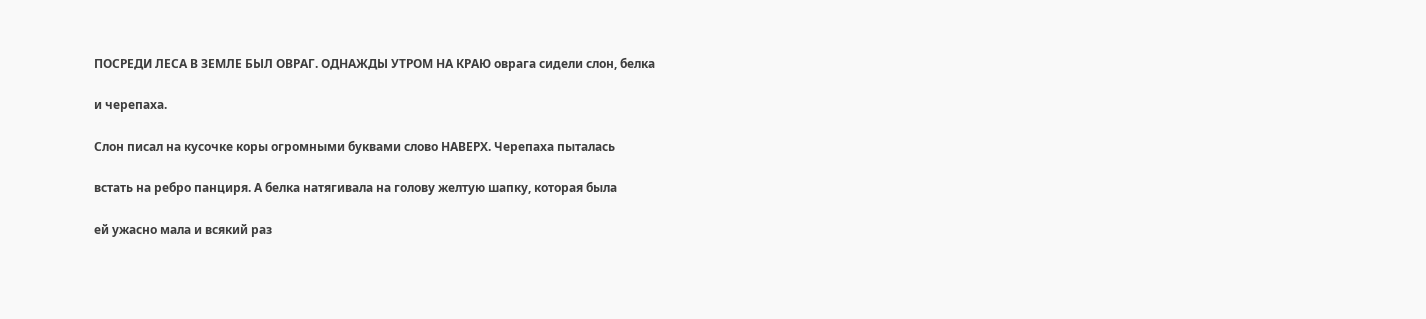ПОСРЕДИ ЛЕСА В ЗЕМЛЕ БЫЛ ОВРАГ. ОДНАЖДЫ УТРОМ НА КРАЮ оврага сидели слон, белка

и черепаха.

Слон писал на кусочке коры огромными буквами слово НАВЕРХ. Черепаха пыталась

встать на ребро панциря. А белка натягивала на голову желтую шапку, которая была

ей ужасно мала и всякий раз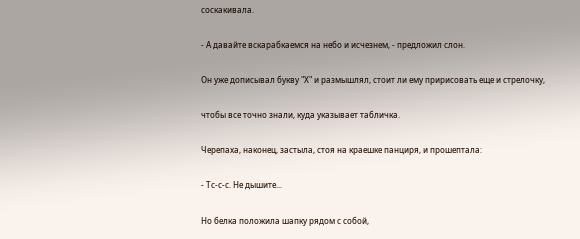соскакивала.

- А давайте вскарабкаемся на небо и исчезнем, - предложил слон.

Он уже дописывал букву "Х" и размышлял, стоит ли ему пририсовать еще и стрелочку,

чтобы все точно знали, куда указывает табличка.

Черепаха, наконец, застыла, стоя на краешке панциря, и прошептала:

- Тс-с-с. Не дышите...

Но белка положила шапку рядом с собой,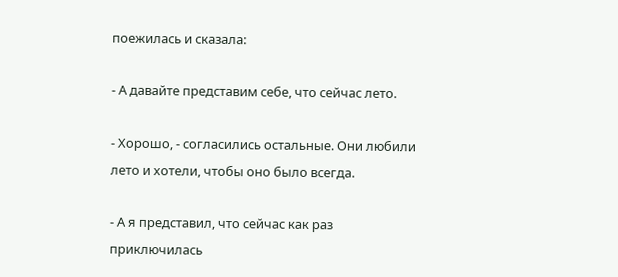поежилась и сказала:

- А давайте представим себе, что сейчас лето.

- Хорошо, - согласились остальные. Они любили лето и хотели, чтобы оно было всегда.

- А я представил, что сейчас как раз приключилась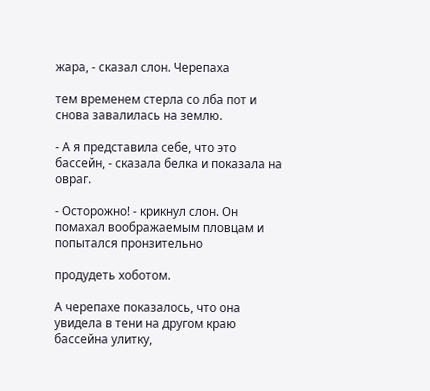жара, - сказал слон. Черепаха

тем временем стерла со лба пот и снова завалилась на землю.

- А я представила себе, что это бассейн, - сказала белка и показала на овраг.

- Осторожно! - крикнул слон. Он помахал воображаемым пловцам и попытался пронзительно

продудеть хоботом.

А черепахе показалось, что она увидела в тени на другом краю бассейна улитку,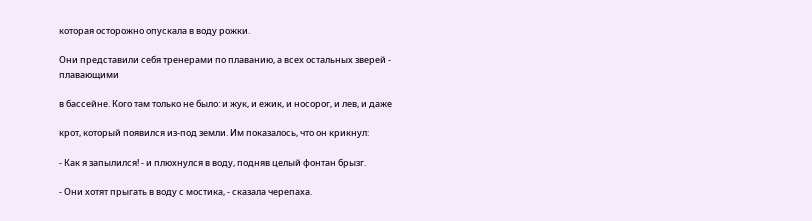которая осторожно опускала в воду рожки.

Они представили себя тренерами по плаванию, а всех остальных зверей - плавающими

в бассейне. Кого там только не было: и жук, и ежик, и носорог, и лев, и даже

крот, который появился из-под земли. Им показалось, что он крикнул:

- Как я запылился! - и плюхнулся в воду, подняв целый фонтан брызг.

- Они хотят прыгать в воду с мостика, - сказала черепаха.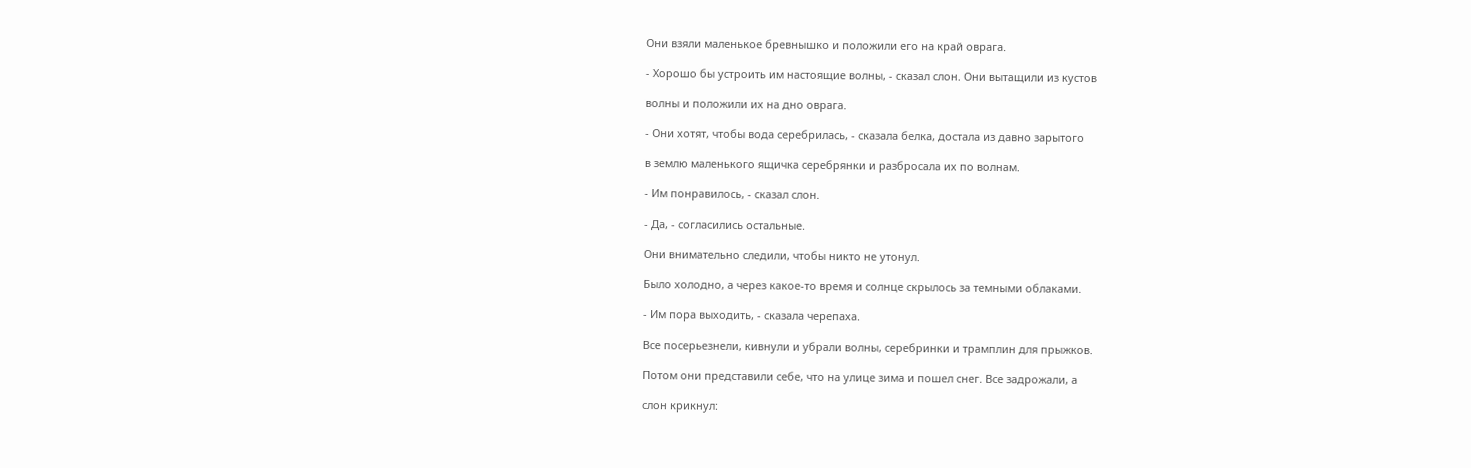Они взяли маленькое бревнышко и положили его на край оврага.

- Хорошо бы устроить им настоящие волны, - сказал слон. Они вытащили из кустов

волны и положили их на дно оврага.

- Они хотят, чтобы вода серебрилась, - сказала белка, достала из давно зарытого

в землю маленького ящичка серебрянки и разбросала их по волнам.

- Им понравилось, - сказал слон.

- Да, - согласились остальные.

Они внимательно следили, чтобы никто не утонул.

Было холодно, а через какое-то время и солнце скрылось за темными облаками.

- Им пора выходить, - сказала черепаха.

Все посерьезнели, кивнули и убрали волны, серебринки и трамплин для прыжков.

Потом они представили себе, что на улице зима и пошел снег. Все задрожали, а

слон крикнул: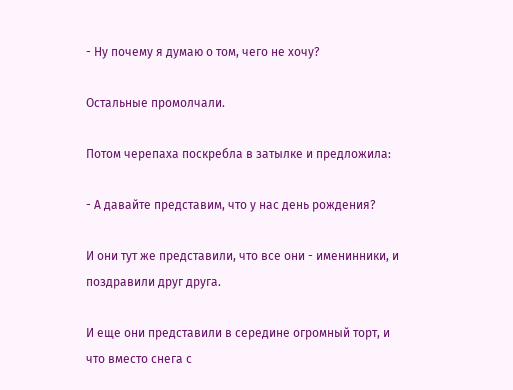- Ну почему я думаю о том, чего не хочу?

Остальные промолчали.

Потом черепаха поскребла в затылке и предложила:

- А давайте представим, что у нас день рождения?

И они тут же представили, что все они - именинники, и поздравили друг друга.

И еще они представили в середине огромный торт, и что вместо снега с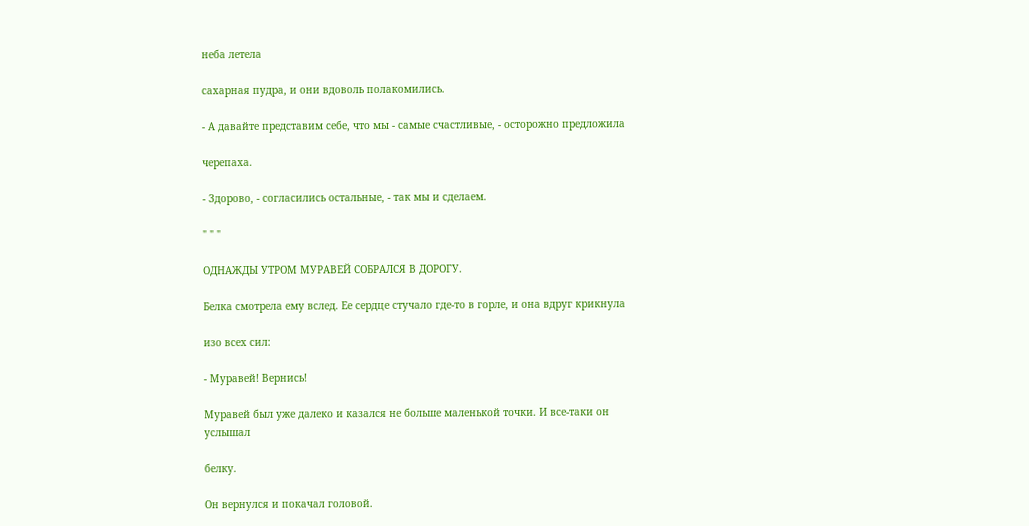неба летела

сахарная пудра, и они вдоволь полакомились.

- А давайте представим себе, что мы - самые счастливые, - осторожно предложила

черепаха.

- Здорово, - согласились остальные, - так мы и сделаем.

" " "

ОДНАЖДЫ УТРОМ МУРАВЕЙ СОБРАЛСЯ В ДОРОГУ.

Белка смотрела ему вслед. Ее сердце стучало где-то в горле, и она вдруг крикнула

изо всех сил:

- Муравей! Вернись!

Муравей был уже далеко и казался не больше маленькой точки. И все-таки он услышал

белку.

Он вернулся и покачал головой.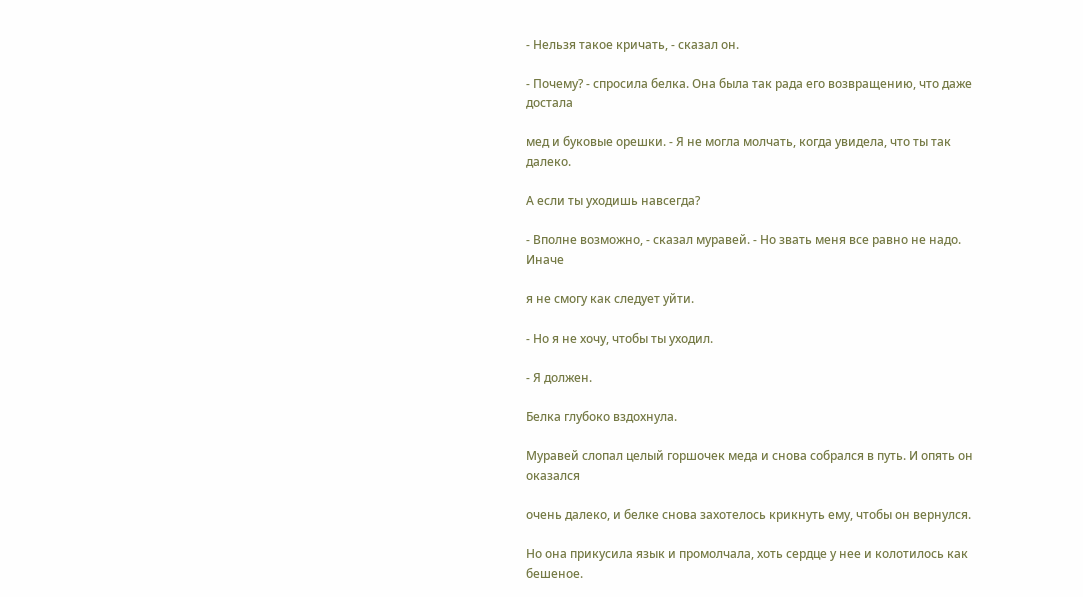- Нельзя такое кричать, - сказал он.

- Почему? - спросила белка. Она была так рада его возвращению, что даже достала

мед и буковые орешки. - Я не могла молчать, когда увидела, что ты так далеко.

А если ты уходишь навсегда?

- Вполне возможно, - сказал муравей. - Но звать меня все равно не надо. Иначе

я не смогу как следует уйти.

- Но я не хочу, чтобы ты уходил.

- Я должен.

Белка глубоко вздохнула.

Муравей слопал целый горшочек меда и снова собрался в путь. И опять он оказался

очень далеко, и белке снова захотелось крикнуть ему, чтобы он вернулся.

Но она прикусила язык и промолчала, хоть сердце у нее и колотилось как бешеное.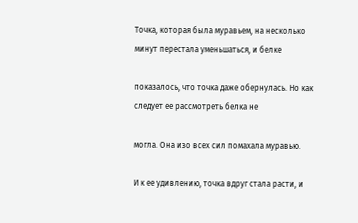Точка, которая была муравьем, на несколько минут перестала уменьшаться, и белке

показалось, что точка даже обернулась. Но как следует ее рассмотреть белка не

могла. Она изо всех сил помахала муравью.

И к ее удивлению, точка вдруг стала расти, и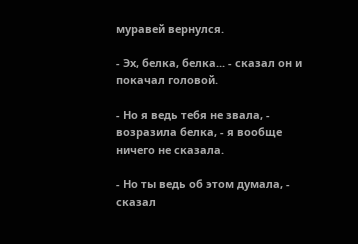муравей вернулся.

- Эх, белка, белка... - сказал он и покачал головой.

- Но я ведь тебя не звала, - возразила белка, - я вообще ничего не сказала.

- Но ты ведь об этом думала, - сказал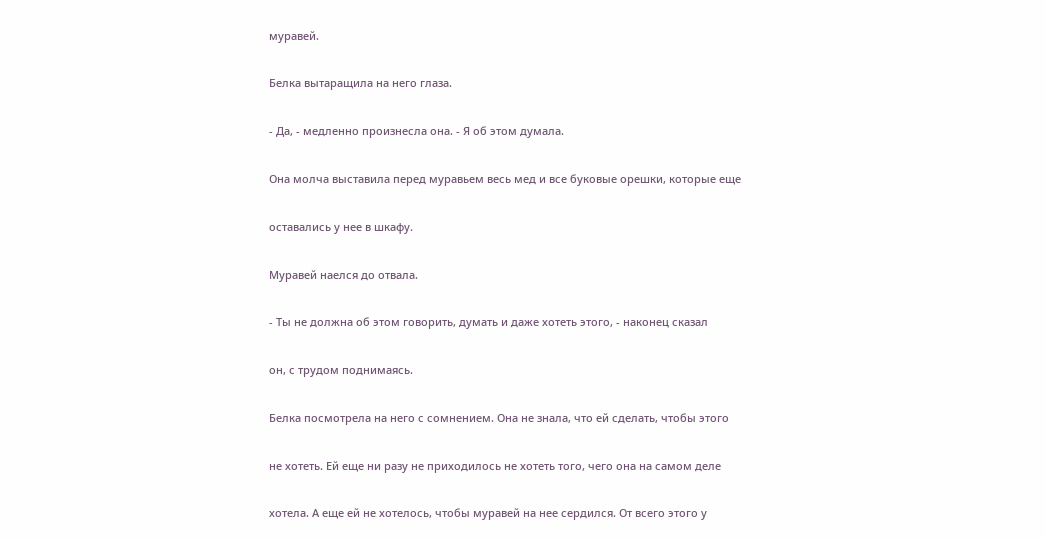муравей.

Белка вытаращила на него глаза.

- Да, - медленно произнесла она. - Я об этом думала.

Она молча выставила перед муравьем весь мед и все буковые орешки, которые еще

оставались у нее в шкафу.

Муравей наелся до отвала.

- Ты не должна об этом говорить, думать и даже хотеть этого, - наконец сказал

он, с трудом поднимаясь.

Белка посмотрела на него с сомнением. Она не знала, что ей сделать, чтобы этого

не хотеть. Ей еще ни разу не приходилось не хотеть того, чего она на самом деле

хотела. А еще ей не хотелось, чтобы муравей на нее сердился. От всего этого у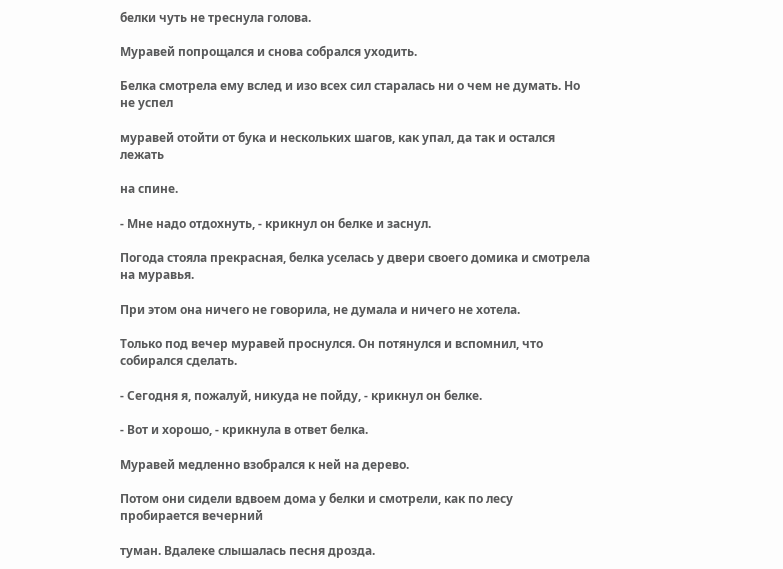белки чуть не треснула голова.

Муравей попрощался и снова собрался уходить.

Белка смотрела ему вслед и изо всех сил старалась ни о чем не думать. Но не успел

муравей отойти от бука и нескольких шагов, как упал, да так и остался лежать

на спине.

- Мне надо отдохнуть, - крикнул он белке и заснул.

Погода стояла прекрасная, белка уселась у двери своего домика и смотрела на муравья.

При этом она ничего не говорила, не думала и ничего не хотела.

Только под вечер муравей проснулся. Он потянулся и вспомнил, что собирался сделать.

- Сегодня я, пожалуй, никуда не пойду, - крикнул он белке.

- Вот и хорошо, - крикнула в ответ белка.

Муравей медленно взобрался к ней на дерево.

Потом они сидели вдвоем дома у белки и смотрели, как по лесу пробирается вечерний

туман. Вдалеке слышалась песня дрозда.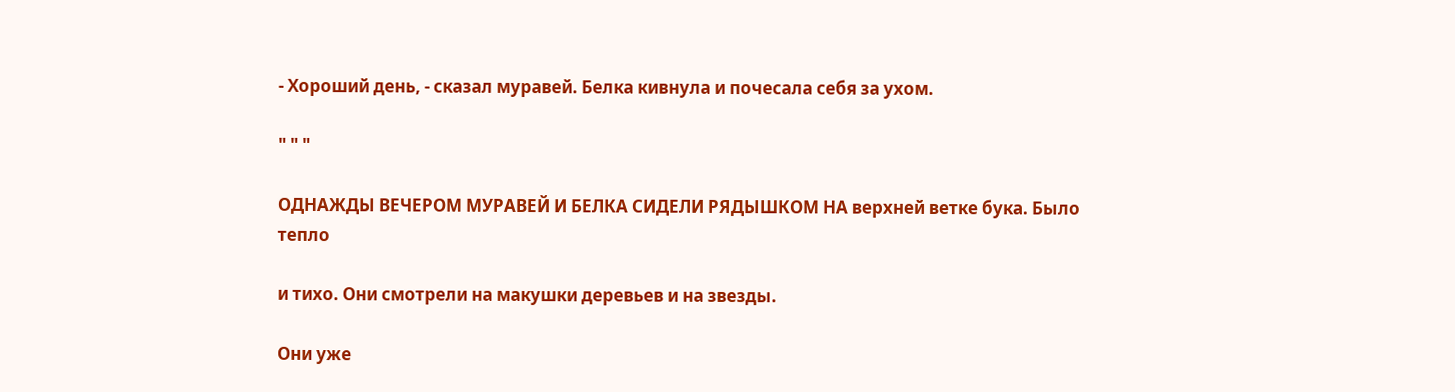- Хороший день, - сказал муравей. Белка кивнула и почесала себя за ухом.

" " "

ОДНАЖДЫ ВЕЧЕРОМ МУРАВЕЙ И БЕЛКА СИДЕЛИ РЯДЫШКОМ НА верхней ветке бука. Было тепло

и тихо. Они смотрели на макушки деревьев и на звезды.

Они уже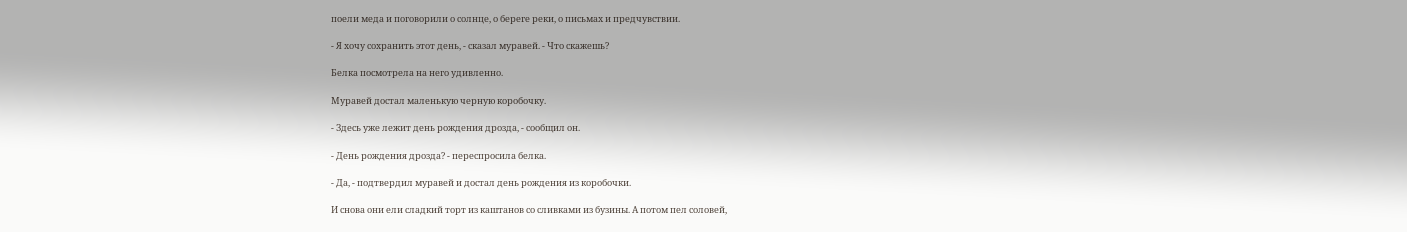поели меда и поговорили о солнце, о береге реки, о письмах и предчувствии.

- Я хочу сохранить этот день, - сказал муравей. - Что скажешь?

Белка посмотрела на него удивленно.

Муравей достал маленькую черную коробочку.

- Здесь уже лежит день рождения дрозда, - сообщил он.

- День рождения дрозда? - переспросила белка.

- Да, - подтвердил муравей и достал день рождения из коробочки.

И снова они ели сладкий торт из каштанов со сливками из бузины. А потом пел соловей,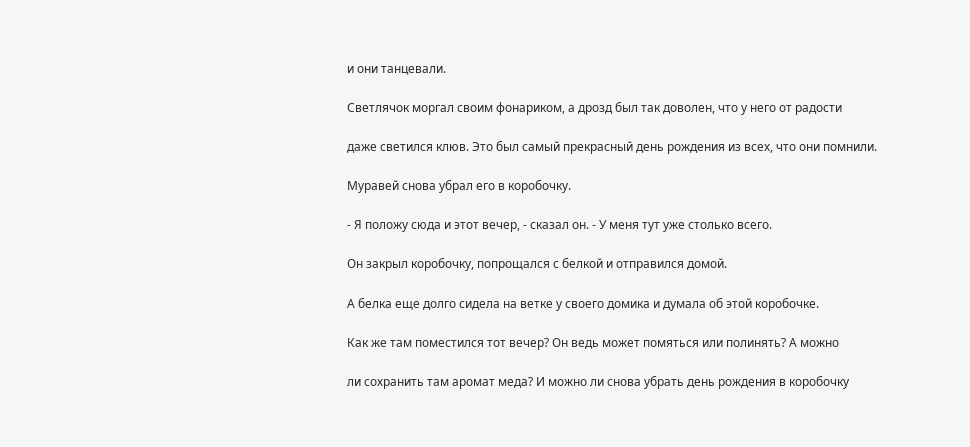и они танцевали.

Светлячок моргал своим фонариком, а дрозд был так доволен, что у него от радости

даже светился клюв. Это был самый прекрасный день рождения из всех, что они помнили.

Муравей снова убрал его в коробочку.

- Я положу сюда и этот вечер, - сказал он. - У меня тут уже столько всего.

Он закрыл коробочку, попрощался с белкой и отправился домой.

А белка еще долго сидела на ветке у своего домика и думала об этой коробочке.

Как же там поместился тот вечер? Он ведь может помяться или полинять? А можно

ли сохранить там аромат меда? И можно ли снова убрать день рождения в коробочку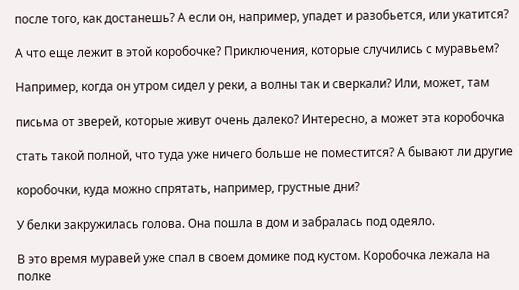после того, как достанешь? А если он, например, упадет и разобьется, или укатится?

А что еще лежит в этой коробочке? Приключения, которые случились с муравьем?

Например, когда он утром сидел у реки, а волны так и сверкали? Или, может, там

письма от зверей, которые живут очень далеко? Интересно, а может эта коробочка

стать такой полной, что туда уже ничего больше не поместится? А бывают ли другие

коробочки, куда можно спрятать, например, грустные дни?

У белки закружилась голова. Она пошла в дом и забралась под одеяло.

В это время муравей уже спал в своем домике под кустом. Коробочка лежала на полке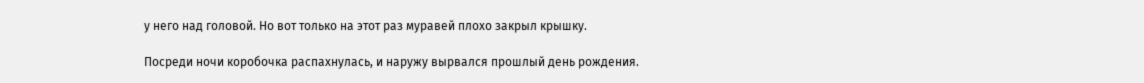у него над головой. Но вот только на этот раз муравей плохо закрыл крышку.

Посреди ночи коробочка распахнулась, и наружу вырвался прошлый день рождения.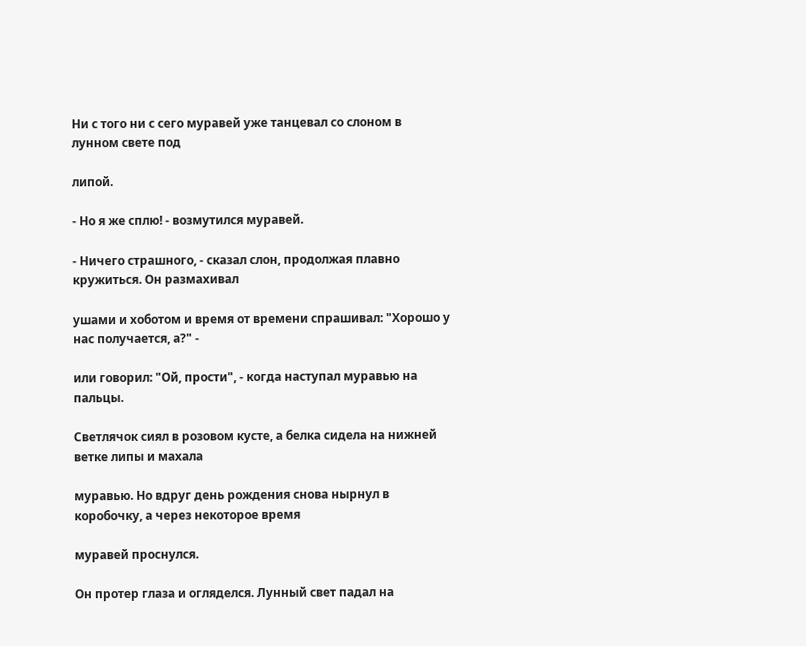Ни с того ни с сего муравей уже танцевал со слоном в лунном свете под

липой.

- Но я же сплю! - возмутился муравей.

- Ничего страшного, - сказал слон, продолжая плавно кружиться. Он размахивал

ушами и хоботом и время от времени спрашивал: "Хорошо у нас получается, а?" -

или говорил: "Ой, прости", - когда наступал муравью на пальцы.

Светлячок сиял в розовом кусте, а белка сидела на нижней ветке липы и махала

муравью. Но вдруг день рождения снова нырнул в коробочку, а через некоторое время

муравей проснулся.

Он протер глаза и огляделся. Лунный свет падал на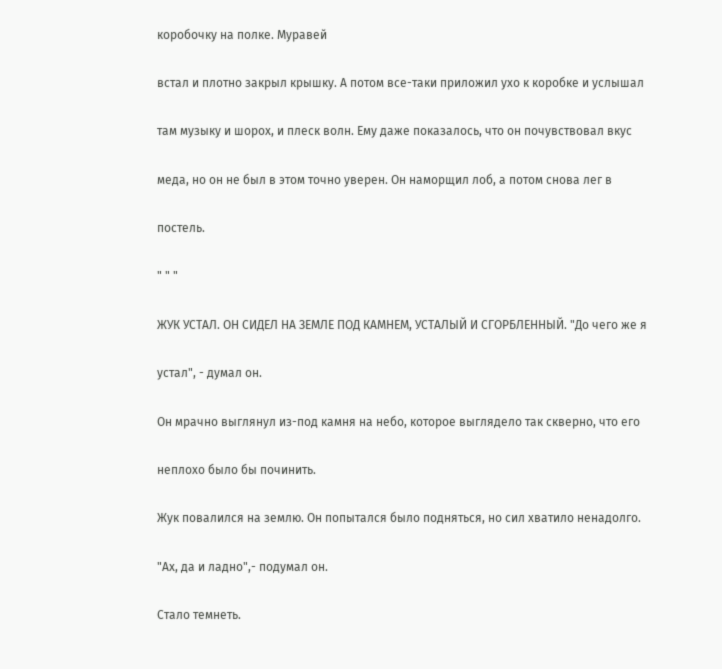коробочку на полке. Муравей

встал и плотно закрыл крышку. А потом все-таки приложил ухо к коробке и услышал

там музыку и шорох, и плеск волн. Ему даже показалось, что он почувствовал вкус

меда, но он не был в этом точно уверен. Он наморщил лоб, а потом снова лег в

постель.

" " "

ЖУК УСТАЛ. ОН СИДЕЛ НА ЗЕМЛЕ ПОД КАМНЕМ, УСТАЛЫЙ И СГОРБЛЕННЫЙ. "До чего же я

устал", - думал он.

Он мрачно выглянул из-под камня на небо, которое выглядело так скверно, что его

неплохо было бы починить.

Жук повалился на землю. Он попытался было подняться, но сил хватило ненадолго.

"Ах, да и ладно",- подумал он.

Стало темнеть.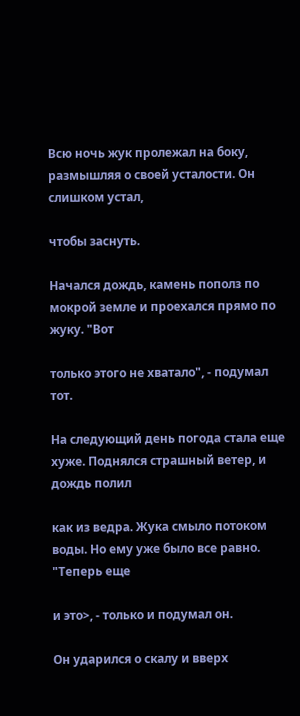Всю ночь жук пролежал на боку, размышляя о своей усталости. Он слишком устал,

чтобы заснуть.

Начался дождь, камень пополз по мокрой земле и проехался прямо по жуку. "Вот

только этого не хватало", - подумал тот.

На следующий день погода стала еще хуже. Поднялся страшный ветер, и дождь полил

как из ведра. Жука смыло потоком воды. Но ему уже было все равно. "Теперь еще

и это>, - только и подумал он.

Он ударился о скалу и вверх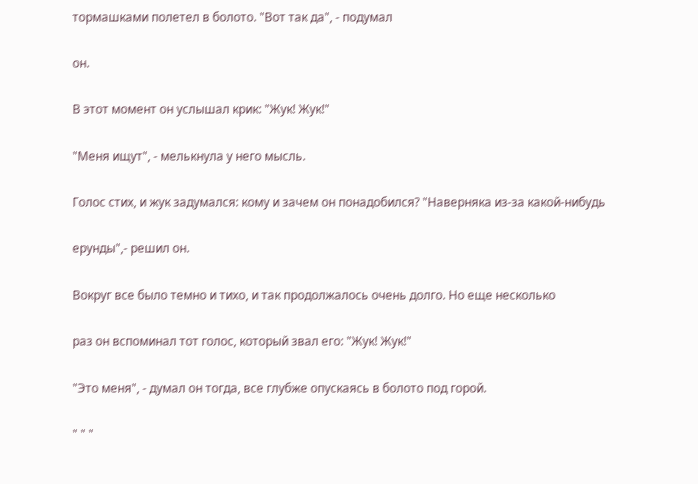тормашками полетел в болото. "Вот так да", - подумал

он.

В этот момент он услышал крик: "Жук! Жук!"

"Меня ищут", - мелькнула у него мысль.

Голос стих, и жук задумался: кому и зачем он понадобился? "Наверняка из-за какой-нибудь

ерунды",- решил он.

Вокруг все было темно и тихо, и так продолжалось очень долго. Но еще несколько

раз он вспоминал тот голос, который звал его: "Жук! Жук!"

"Это меня", - думал он тогда, все глубже опускаясь в болото под горой.

" " "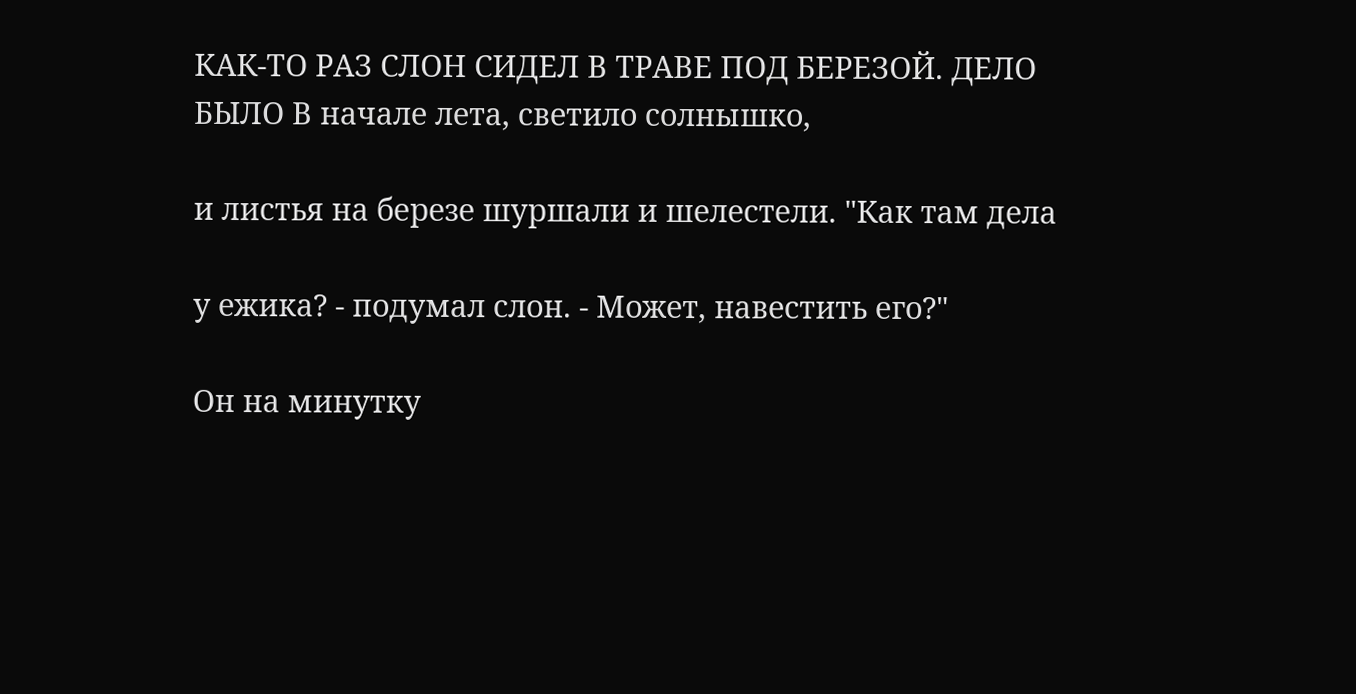КАК-ТО РАЗ СЛОН СИДЕЛ В ТРАВЕ ПОД БЕРЕЗОЙ. ДЕЛО БЫЛО В начале лета, светило солнышко,

и листья на березе шуршали и шелестели. "Как там дела

у ежика? - подумал слон. - Может, навестить его?"

Он на минутку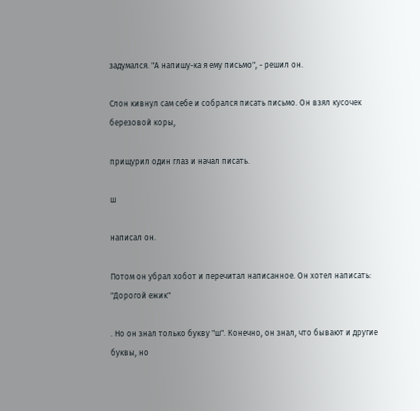задумался. "А напишу-ка я ему письмо", - решил он.

Слон кивнул сам себе и собрался писать письмо. Он взял кусочек березовой коры,

прищурил один глаз и начал писать.

ш

написал он.

Потом он убрал хобот и перечитал написанное. Он хотел написать: "Дорогой ежик"

. Но он знал только букву "ш". Конечно, он знал, что бывают и другие буквы, но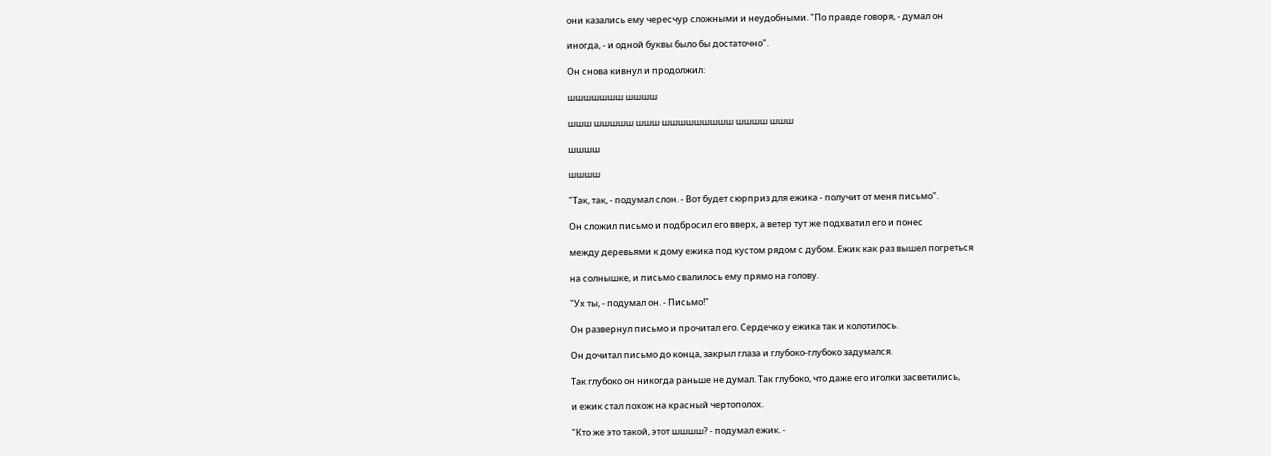они казались ему чересчур сложными и неудобными. "По правде говоря, - думал он

иногда, - и одной буквы было бы достаточно".

Он снова кивнул и продолжил:

шшшшшшш шшшш

шшш шшшшш шшш шшшшшшшшш шшшш шшш

шшшш

шшшш

"Так, так, - подумал слон. - Вот будет сюрприз для ежика - получит от меня письмо".

Он сложил письмо и подбросил его вверх, а ветер тут же подхватил его и понес

между деревьями к дому ежика под кустом рядом с дубом. Ежик как раз вышел погреться

на солнышке, и письмо свалилось ему прямо на голову.

"Ух ты, - подумал он. - Письмо!"

Он развернул письмо и прочитал его. Сердечко у ежика так и колотилось.

Он дочитал письмо до конца, закрыл глаза и глубоко-глубоко задумался.

Так глубоко он никогда раньше не думал. Так глубоко, что даже его иголки засветились,

и ежик стал похож на красный чертополох.

"Кто же это такой, этот шшшш? - подумал ежик. -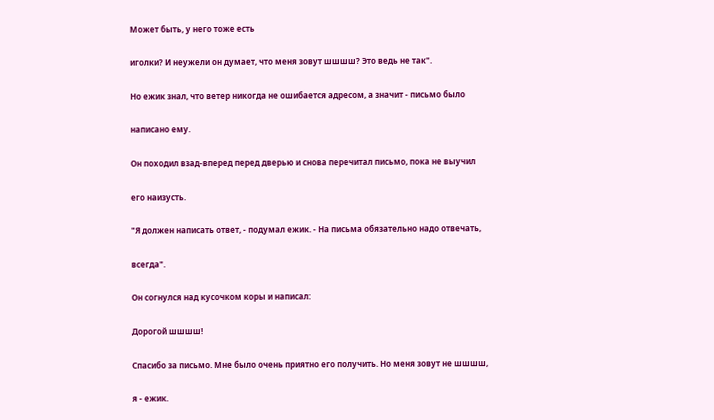Может быть, у него тоже есть

иголки? И неужели он думает, что меня зовут шшшш? Это ведь не так".

Но ежик знал, что ветер никогда не ошибается адресом, а значит - письмо было

написано ему.

Он походил взад-вперед перед дверью и снова перечитал письмо, пока не выучил

его наизусть.

"Я должен написать ответ, - подумал ежик. - На письма обязательно надо отвечать,

всегда".

Он согнулся над кусочком коры и написал:

Дорогой шшшш!

Спасибо за письмо. Мне было очень приятно его получить. Но меня зовут не шшшш,

я - ежик.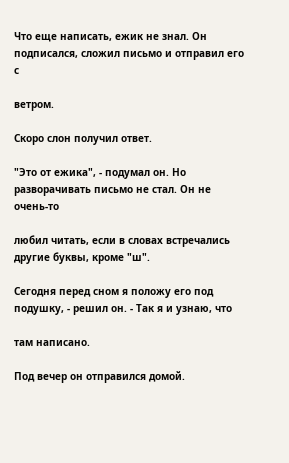Что еще написать, ежик не знал. Он подписался, сложил письмо и отправил его с

ветром.

Скоро слон получил ответ.

"Это от ежика", - подумал он. Но разворачивать письмо не стал. Он не очень-то

любил читать, если в словах встречались другие буквы, кроме "ш".

Сегодня перед сном я положу его под подушку, - решил он. - Так я и узнаю, что

там написано.

Под вечер он отправился домой.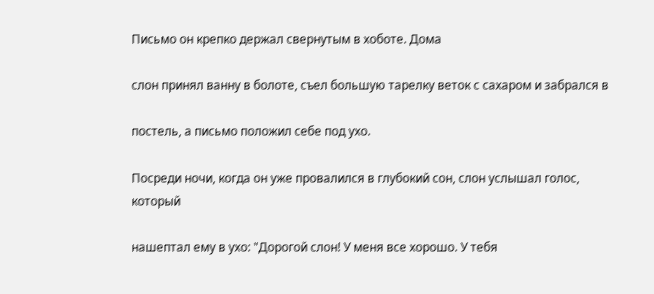Письмо он крепко держал свернутым в хоботе. Дома

слон принял ванну в болоте, съел большую тарелку веток с сахаром и забрался в

постель, а письмо положил себе под ухо.

Посреди ночи, когда он уже провалился в глубокий сон, слон услышал голос, который

нашептал ему в ухо: "Дорогой слон! У меня все хорошо. У тебя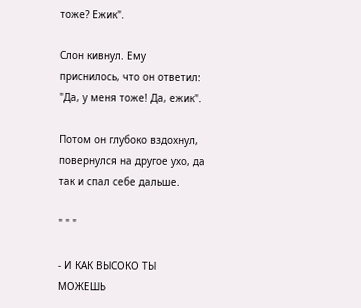тоже? Ежик".

Слон кивнул. Ему приснилось, что он ответил: "Да, у меня тоже! Да, ежик".

Потом он глубоко вздохнул, повернулся на другое ухо, да так и спал себе дальше.

" " "

- И КАК ВЫСОКО ТЫ МОЖЕШЬ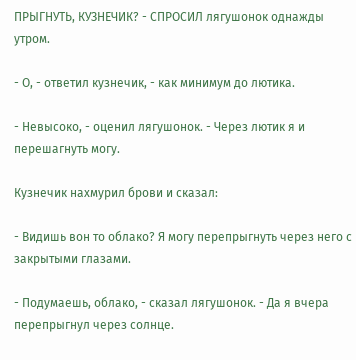ПРЫГНУТЬ, КУЗНЕЧИК? - СПРОСИЛ лягушонок однажды утром.

- О, - ответил кузнечик, - как минимум до лютика.

- Невысоко, - оценил лягушонок. - Через лютик я и перешагнуть могу.

Кузнечик нахмурил брови и сказал:

- Видишь вон то облако? Я могу перепрыгнуть через него с закрытыми глазами.

- Подумаешь, облако, - сказал лягушонок. - Да я вчера перепрыгнул через солнце.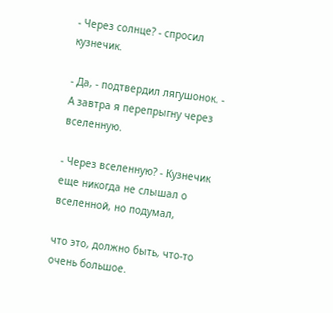- Через солнце? - спросил кузнечик.

- Да, - подтвердил лягушонок. - А завтра я перепрыгну через вселенную.

- Через вселенную? - Кузнечик еще никогда не слышал о вселенной, но подумал,

что это, должно быть, что-то очень большое.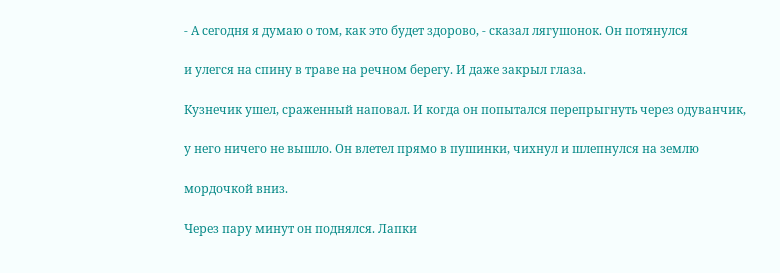- А сегодня я думаю о том, как это будет здорово, - сказал лягушонок. Он потянулся

и улегся на спину в траве на речном берегу. И даже закрыл глаза.

Кузнечик ушел, сраженный наповал. И когда он попытался перепрыгнуть через одуванчик,

у него ничего не вышло. Он влетел прямо в пушинки, чихнул и шлепнулся на землю

мордочкой вниз.

Через пару минут он поднялся. Лапки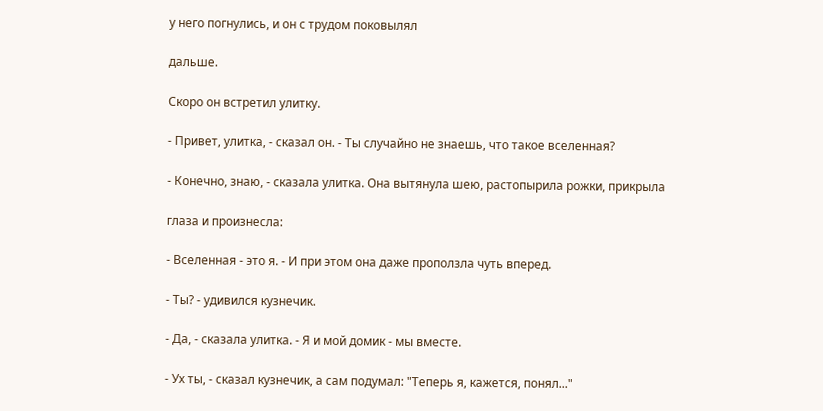у него погнулись, и он с трудом поковылял

дальше.

Скоро он встретил улитку.

- Привет, улитка, - сказал он. - Ты случайно не знаешь, что такое вселенная?

- Конечно, знаю, - сказала улитка. Она вытянула шею, растопырила рожки, прикрыла

глаза и произнесла:

- Вселенная - это я. - И при этом она даже проползла чуть вперед.

- Ты? - удивился кузнечик.

- Да, - сказала улитка. - Я и мой домик - мы вместе.

- Ух ты, - сказал кузнечик, а сам подумал: "Теперь я, кажется, понял..."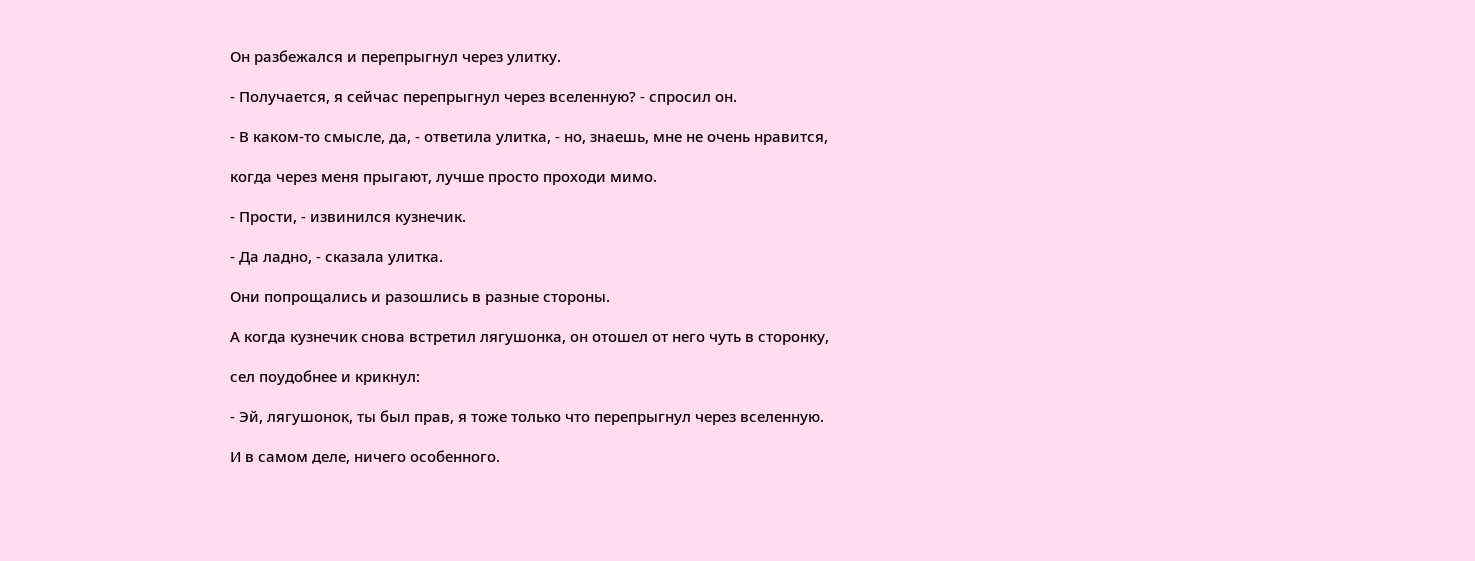Он разбежался и перепрыгнул через улитку.

- Получается, я сейчас перепрыгнул через вселенную? - спросил он.

- В каком-то смысле, да, - ответила улитка, - но, знаешь, мне не очень нравится,

когда через меня прыгают, лучше просто проходи мимо.

- Прости, - извинился кузнечик.

- Да ладно, - сказала улитка.

Они попрощались и разошлись в разные стороны.

А когда кузнечик снова встретил лягушонка, он отошел от него чуть в сторонку,

сел поудобнее и крикнул:

- Эй, лягушонок, ты был прав, я тоже только что перепрыгнул через вселенную.

И в самом деле, ничего особенного.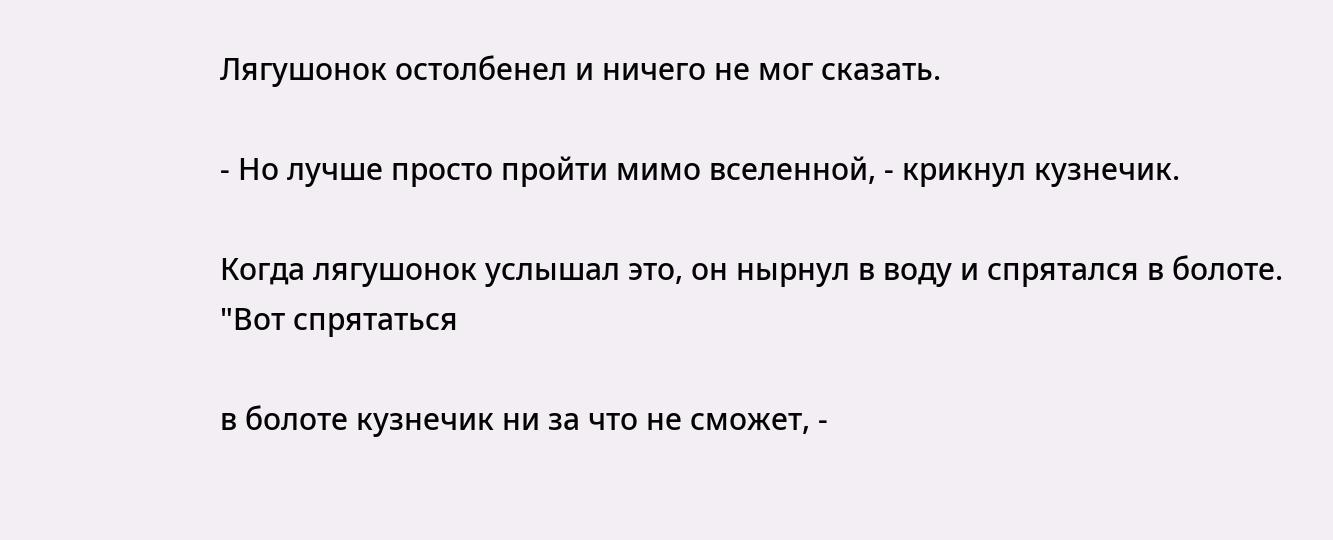Лягушонок остолбенел и ничего не мог сказать.

- Но лучше просто пройти мимо вселенной, - крикнул кузнечик.

Когда лягушонок услышал это, он нырнул в воду и спрятался в болоте. "Вот спрятаться

в болоте кузнечик ни за что не сможет, -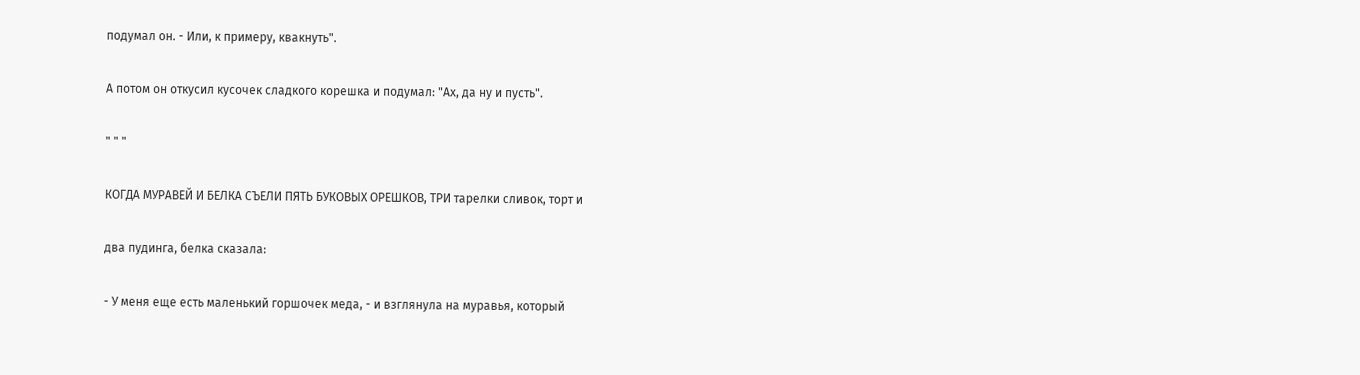подумал он. - Или, к примеру, квакнуть".

А потом он откусил кусочек сладкого корешка и подумал: "Ах, да ну и пусть".

" " "

КОГДА МУРАВЕЙ И БЕЛКА СЪЕЛИ ПЯТЬ БУКОВЫХ ОРЕШКОВ, ТРИ тарелки сливок, торт и

два пудинга, белка сказала:

- У меня еще есть маленький горшочек меда, - и взглянула на муравья, который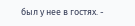был у нее в гостях. -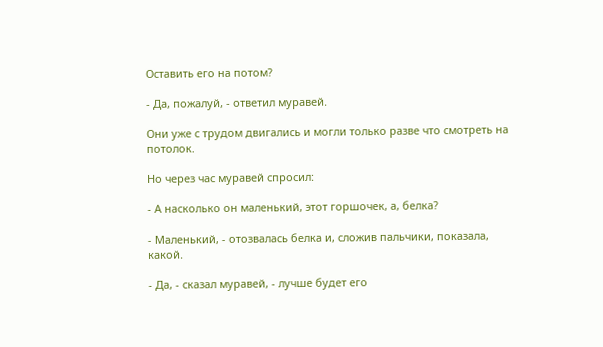Оставить его на потом?

- Да, пожалуй, - ответил муравей.

Они уже с трудом двигались и могли только разве что смотреть на потолок.

Но через час муравей спросил:

- А насколько он маленький, этот горшочек, а, белка?

- Маленький, - отозвалась белка и, сложив пальчики, показала, какой.

- Да, - сказал муравей, - лучше будет его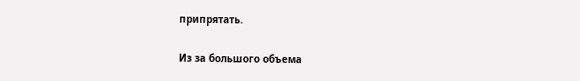припрятать.

Из за большого объема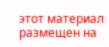этот материал размещен на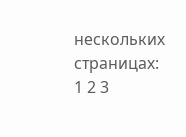нескольких страницах:
1 2 3